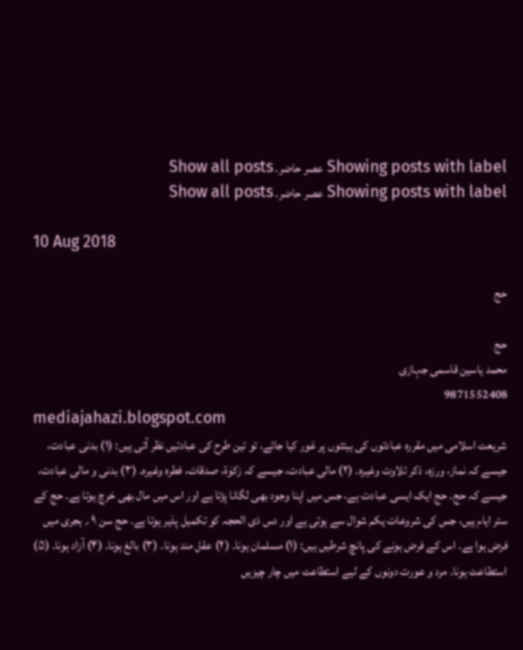Showing posts with label عصر حاضر. Show all posts
Showing posts with label عصر حاضر. Show all posts

10 Aug 2018

حج

حج
محمد یاسین قاسمی جہازی
9871552408
mediajahazi.blogspot.com
شریعت اسلامی میں مقررہ عبادتوں کی ہیئتوں پر غور کیا جائے، تو تین طرح کی عبادتیں نظر آتی ہیں: (۱) بدنی عبادت، جیسے کہ نماز، ورزہ، ذکر تلاوت وغیرہ۔ (۲) مالی عبادت، جیسے کہ زکوٰۃ، صدقات، فطرہ وغیرہ۔ (۳) بدنی و مالی عبادت، جیسے کہ حج۔ حج ایک ایسی عبادت ہے، جس میں اپنا وجود بھی لگانا پڑتا ہے اور اس میں مال بھی خرچ ہوتا ہے۔ حج کے ستر ایام ہیں، جس کی شروعات یکم شوال سے ہوتی ہے اور دس ذی الحجہ کو تکمیل پذیر ہوتا ہے۔ حج سن ۹ ؍ ہجری میں فرض ہوا ہے۔ اس کے فرض ہونے کی پانچ شرطیں ہیں: (۱) مسلمان ہونا۔ (۲) عقل مند ہونا۔ (۳) بالغ ہونا۔ (۴) آزاد ہونا۔ (۵) استطاعت ہونا۔ مرد و عورت دونوں کے لیے استطاعت میں چار چیزیں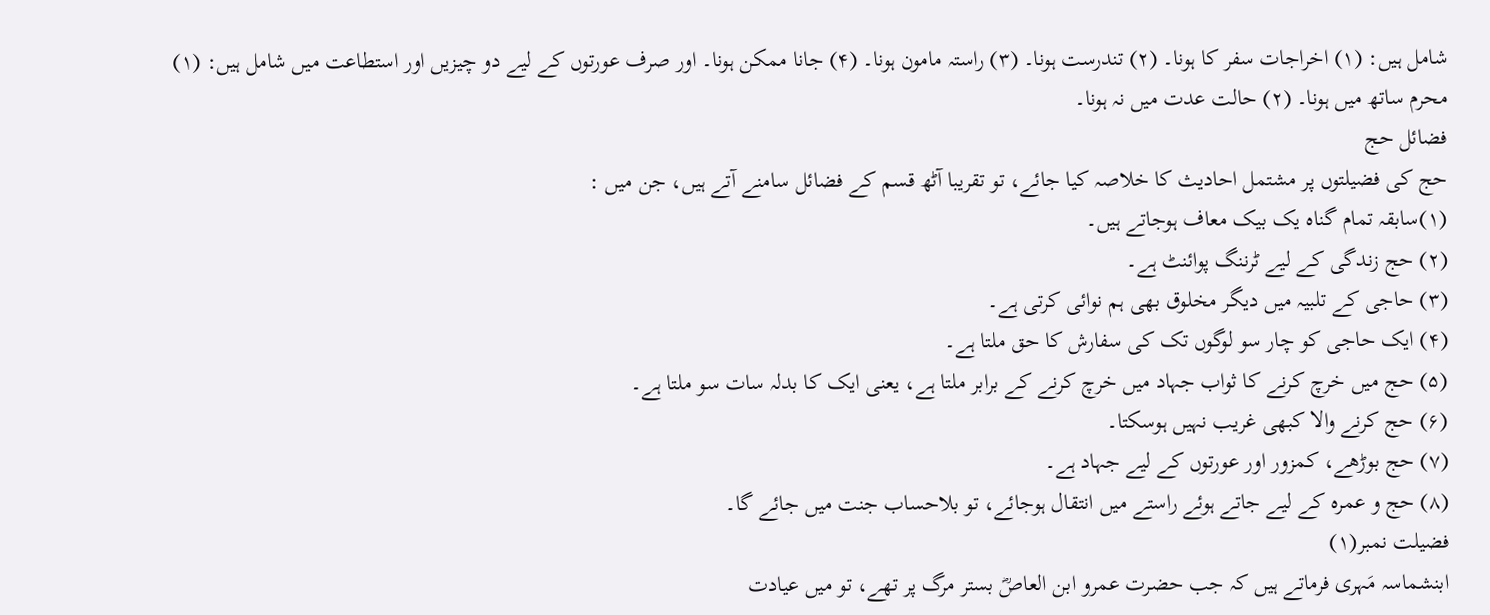شامل ہیں: (۱) اخراجات سفر کا ہونا۔ (۲) تندرست ہونا۔ (۳) راستہ مامون ہونا۔ (۴) جانا ممکن ہونا۔ اور صرف عورتوں کے لیے دو چیزیں اور استطاعت میں شامل ہیں: (۱) محرم ساتھ میں ہونا۔ (۲) حالت عدت میں نہ ہونا۔
فضائل حج
حج کی فضیلتوں پر مشتمل احادیث کا خلاصہ کیا جائے، تو تقریبا آٹھ قسم کے فضائل سامنے آتے ہیں، جن میں :
(۱)سابقہ تمام گناہ یک بیک معاف ہوجاتے ہیں۔
(۲) حج زندگی کے لیے ٹرننگ پوائنٹ ہے۔
(۳) حاجی کے تلبیہ میں دیگر مخلوق بھی ہم نوائی کرتی ہے۔
(۴) ایک حاجی کو چار سو لوگوں تک کی سفارش کا حق ملتا ہے۔
(۵) حج میں خرچ کرنے کا ثواب جہاد میں خرچ کرنے کے برابر ملتا ہے، یعنی ایک کا بدلہ سات سو ملتا ہے۔
(۶) حج کرنے والا کبھی غریب نہیں ہوسکتا۔
(۷) حج بوڑھے، کمزور اور عورتوں کے لیے جہاد ہے۔
(۸) حج و عمرہ کے لیے جاتے ہوئے راستے میں انتقال ہوجائے، تو بلاحساب جنت میں جائے گا۔
فضیلت نمبر(۱)
ابنشماسہ مَہری فرماتے ہیں کہ جب حضرت عمرو ابن العاصؓ بستر مرگ پر تھے، تو میں عیادت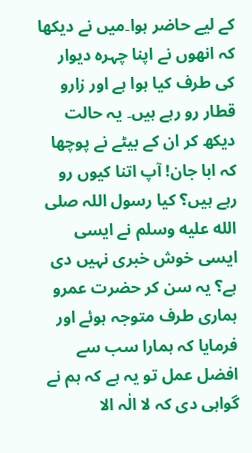کے لیے حاضر ہوا۔میں نے دیکھا کہ انھوں نے اپنا چہرہ دیوار کی طرف کیا ہوا ہے اور زارو قطار رو رہے ہیں۔ یہ حالت دیکھ کر ان کے بیٹے نے پوچھا کہ ابا جان! آپ اتنا کیوں رو رہے ہیں؟ کیا رسول اللہ صلى الله عليه وسلم نے ایسی ایسی خوش خبری نہیں دی ہے؟ یہ سن کر حضرت عمرو ہماری طرف متوجہ ہوئے اور فرمایا کہ ہمارا سب سے افضل عمل تو یہ ہے کہ ہم نے گواہی دی کہ لا الٰہ الا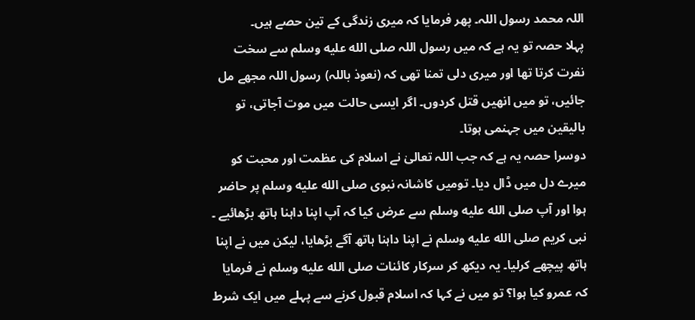اللہ محمد رسول اللہ۔ پھر فرمایا کہ میری زندگی کے تین حصے ہیں۔
پہلا حصہ تو یہ ہے کہ میں رسول اللہ صلى الله عليه وسلم سے سخت نفرت کرتا تھا اور میری دلی تمنا تھی کہ (نعوذ باللہ) رسول اللہ مجھے مل جائیں، تو میں انھیں قتل کردوں۔ اگر ایسی حالت میں موت آجاتی، تو بالیقین میں جہنمی ہوتا۔
دوسرا حصہ یہ ہے کہ جب اللہ تعالیٰ نے اسلام کی عظمت اور محبت کو میرے دل میں ڈال دیا۔ تومیں کاشانہ نبوی صلى الله عليه وسلم پر حاضر ہوا اور آپ صلى الله عليه وسلم سے عرض کیا کہ آپ اپنا داہنا ہاتھ بڑھائیے ۔ نبی کریم صلى الله عليه وسلم نے اپنا داہنا ہاتھ آگے بڑھایا، لیکن میں نے اپنا ہاتھ پیچھے کرلیا۔ یہ دیکھ کر سرکار کائنات صلى الله عليه وسلم نے فرمایا کہ عمرو کیا ہوا؟ تو میں نے کہا کہ اسلام قبول کرنے سے پہلے میں ایک شرط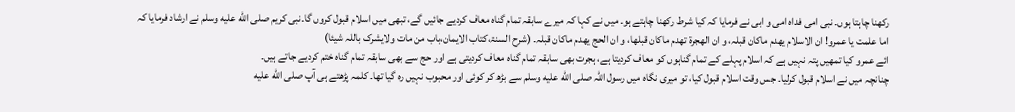رکھنا چاہتا ہوں۔ نبی امی فداہ امی و ابی نے فرمایا کہ کیا شرط رکھنا چاہتے ہو۔ میں نے کہا کہ میرے سابقہ تمام گناہ معاف کردیے جائیں گے، تبھی میں اسلام قبول کروں گا۔نبی کریم صلى الله عليه وسلم نے ارشاد فرمایا کہ
اما علمت یا عمرو! ان الاسلام یھدم ماکان قبلہ، و ان الھجرۃ تھدم ماکان قبلھا، و ان الحج یھدم ماکان قبلہ۔ (شرح السنۃ،کتاب الایمان،باب من مات ولایشرک باللہ شیئا)
ائے عمرو کیا تمھیں پتہ نہیں ہے کہ اسلام پہلے کے تمام گناہوں کو معاف کردیتا ہے، ہجرت بھی سابقہ تمام گناہ معاف کردیتی ہے اور حج سے بھی سابقہ تمام گناہ ختم کردیے جاتے ہیں۔
چنانچہ میں نے اسلام قبول کرلیا۔ جس وقت اسلام قبول کیا، تو میری نگاہ میں رسول اللہ صلى الله عليه وسلم سے بڑھ کر کوئی اور محبوب نہیں رہ گیا تھا۔ کلمہ پڑھتے ہی آپ صلى الله عليه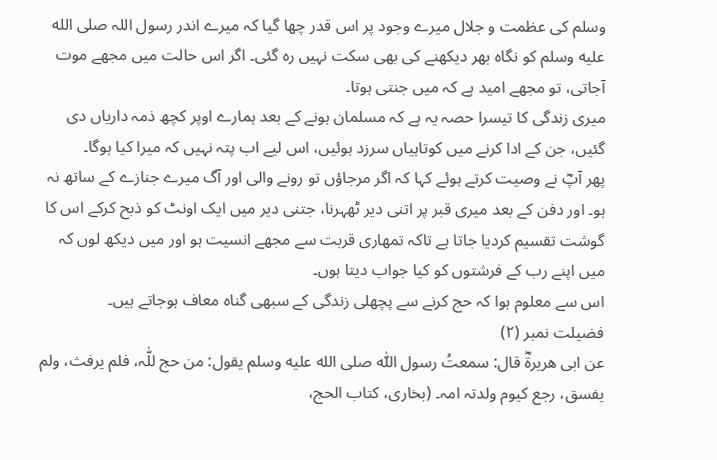وسلم کی عظمت و جلال میرے وجود پر اس قدر چھا گیا کہ میرے اندر رسول اللہ صلى الله عليه وسلم کو نگاہ بھر دیکھنے کی بھی سکت نہیں رہ گئی۔ اگر اس حالت میں مجھے موت آجاتی، تو مجھے امید ہے کہ میں جنتی ہوتا۔
میری زندگی کا تیسرا حصہ یہ ہے کہ مسلمان ہونے کے بعد ہمارے اوپر کچھ ذمہ داریاں دی گئیں، جن کے ادا کرنے میں کوتاہیاں سرزد ہوئیں، اس لیے اب پتہ نہیں کہ میرا کیا ہوگا۔
پھر آپؓ نے وصیت کرتے ہوئے کہا کہ اگر مرجاؤں تو رونے والی اور آگ میرے جنازے کے ساتھ نہ ہو۔ اور دفن کے بعد میری قبر پر اتنی دیر ٹھہرنا، جتنی دیر میں ایک اونٹ کو ذبح کرکے اس کا گوشت تقسیم کردیا جاتا ہے تاکہ تمھاری قربت سے مجھے انسیت ہو اور میں دیکھ لوں کہ میں اپنے رب کے فرشتوں کو کیا جواب دیتا ہوں۔
اس سے معلوم ہوا کہ حج کرنے سے پچھلی زندگی کے سبھی گناہ معاف ہوجاتے ہیں۔
فضیلت نمبر (۲)
عن ابی ھریرۃؓ قال: سمعتُ رسول اللّٰہ صلى الله عليه وسلم یقول: من حج للّٰہ، فلم یرفث، ولم یفسق، رجع کیوم ولدتہ امہ۔ (بخاری، کتاب الحج،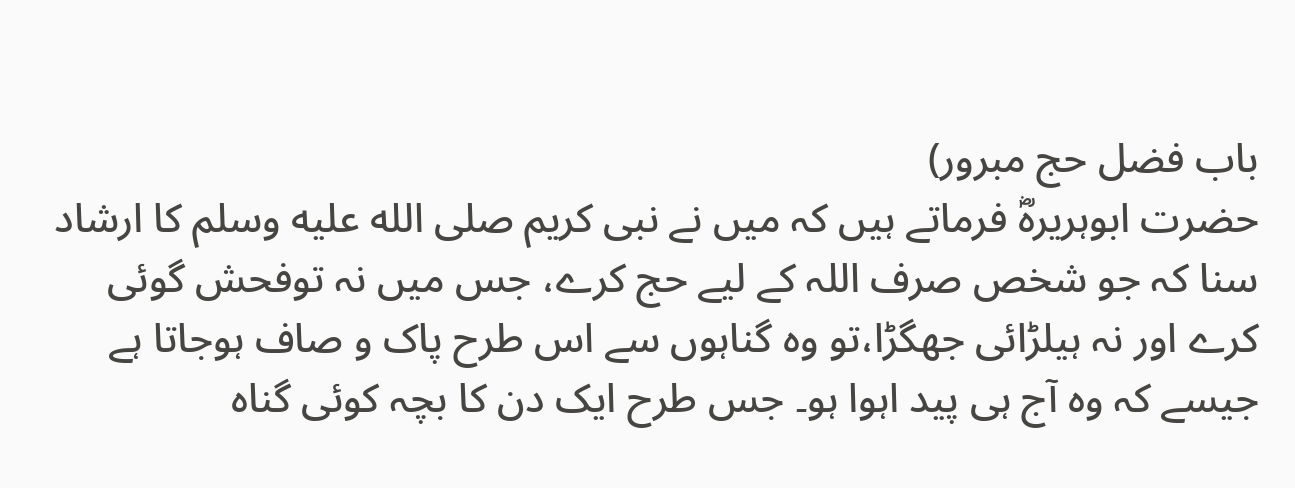باب فضل حج مبرور)
حضرت ابوہریرہؓ فرماتے ہیں کہ میں نے نبی کریم صلى الله عليه وسلم کا ارشاد سنا کہ جو شخص صرف اللہ کے لیے حج کرے، جس میں نہ توفحش گوئی کرے اور نہ ہیلڑائی جھگڑا،تو وہ گناہوں سے اس طرح پاک و صاف ہوجاتا ہے جیسے کہ وہ آج ہی پید اہوا ہو۔ جس طرح ایک دن کا بچہ کوئی گناہ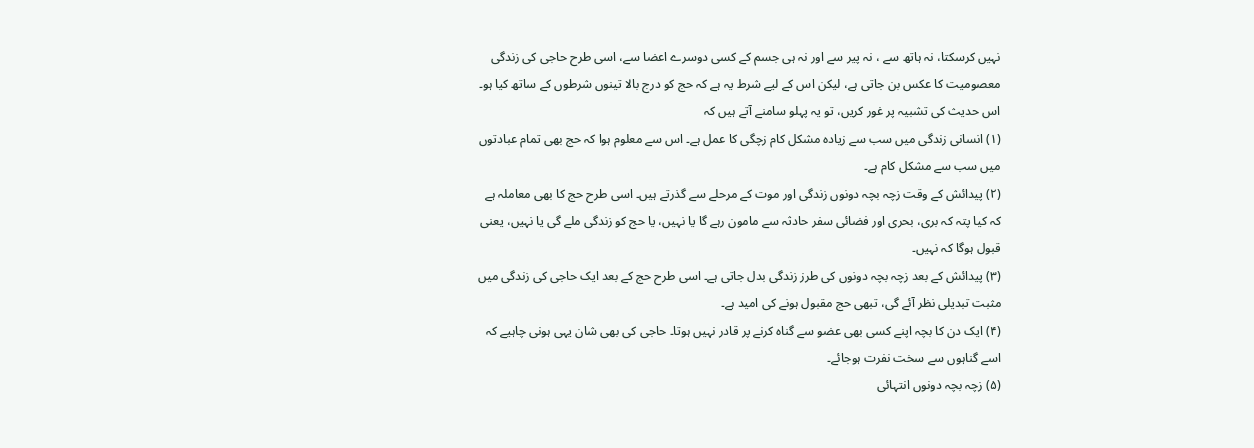نہیں کرسکتا، نہ ہاتھ سے ، نہ پیر سے اور نہ ہی جسم کے کسی دوسرے اعضا سے، اسی طرح حاجی کی زندگی معصومیت کا عکس بن جاتی ہے، لیکن اس کے لیے شرط یہ ہے کہ حج کو درج بالا تینوں شرطوں کے ساتھ کیا ہو۔ اس حدیث کی تشبیہ پر غور کریں، تو یہ پہلو سامنے آتے ہیں کہ
(۱) انسانی زندگی میں سب سے زیادہ مشکل کام زچگی کا عمل ہے۔ اس سے معلوم ہوا کہ حج بھی تمام عبادتوں میں سب سے مشکل کام ہے۔
(۲) پیدائش کے وقت زچہ بچہ دونوں زندگی اور موت کے مرحلے سے گذرتے ہیں۔ اسی طرح حج کا بھی معاملہ ہے کہ کیا پتہ کہ بری، بحری اور فضائی سفر حادثہ سے مامون رہے گا یا نہیں، یا حج کو زندگی ملے گی یا نہیں، یعنی قبول ہوگا کہ نہیں۔
(۳) پیدائش کے بعد زچہ بچہ دونوں کی طرز زندگی بدل جاتی ہے۔ اسی طرح حج کے بعد ایک حاجی کی زندگی میں مثبت تبدیلی نظر آئے گی، تبھی حج مقبول ہونے کی امید ہے۔
(۴) ایک دن کا بچہ اپنے کسی بھی عضو سے گناہ کرنے پر قادر نہیں ہوتا۔ حاجی کی بھی شان یہی ہونی چاہیے کہ اسے گناہوں سے سخت نفرت ہوجائے۔
(۵) زچہ بچہ دونوں انتہائی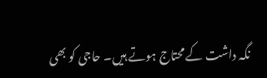نگہ داشت کے محتاج ہوتے ہیں۔ حاجی کو بھی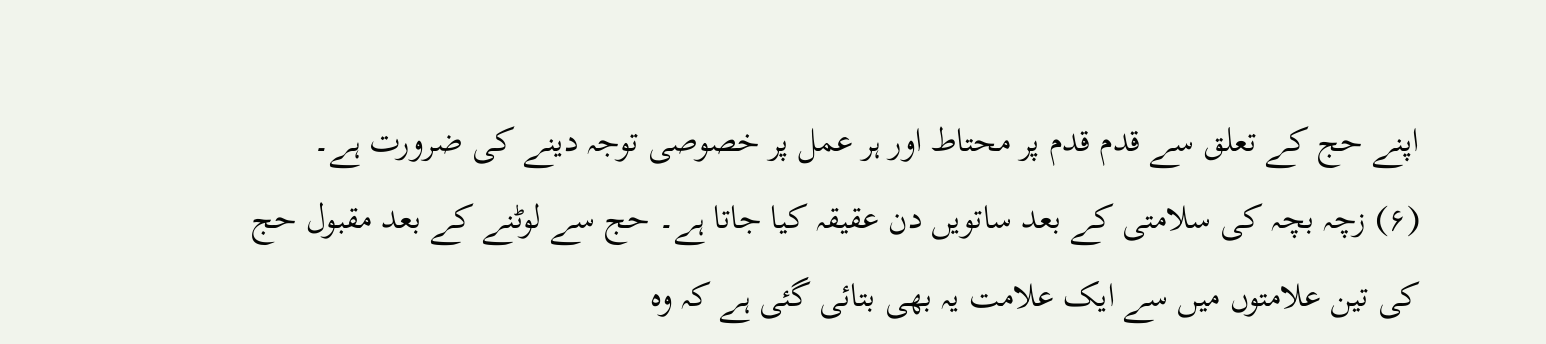اپنے حج کے تعلق سے قدم قدم پر محتاط اور ہر عمل پر خصوصی توجہ دینے کی ضرورت ہے۔
(۶) زچہ بچہ کی سلامتی کے بعد ساتویں دن عقیقہ کیا جاتا ہے۔ حج سے لوٹنے کے بعد مقبول حج کی تین علامتوں میں سے ایک علامت یہ بھی بتائی گئی ہے کہ وہ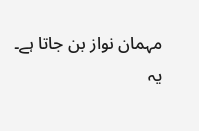مہمان نواز بن جاتا ہے۔
یہ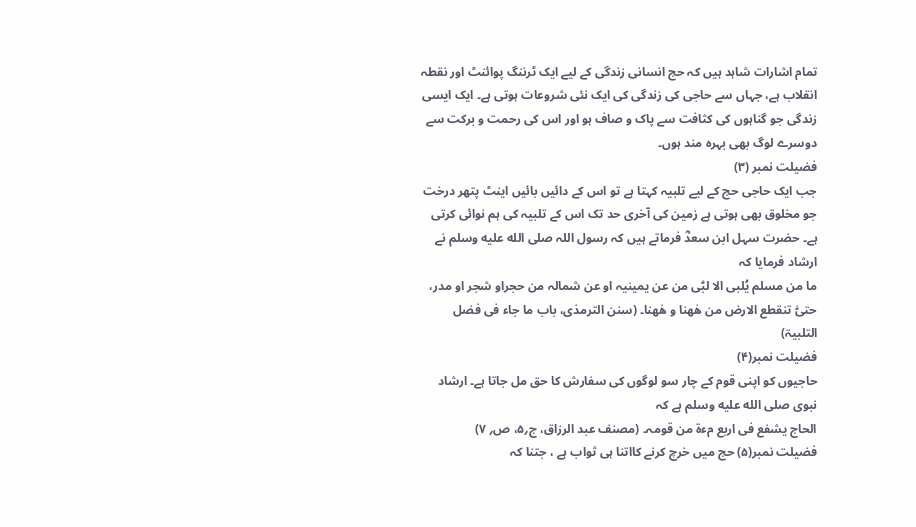تمام اشارات شاہد ہیں کہ حج انسانی زندگی کے لیے ایک ٹرننگ پوائنٹ اور نقطہ انقلاب ہے، جہاں سے حاجی کی زندگی کی ایک نئی شروعات ہوتی ہے۔ ایک ایسی زندگی جو گناہوں کی کثافت سے پاک و صاف ہو اور اس کی رحمت و برکت سے دوسرے لوگ بھی بہرہ مند ہوں۔
فضیلت نمبر (۳)
جب ایک حاجی حج کے لیے تلبیہ کہتا ہے تو اس کے دائیں بائیں اینٹ پتھر درخت جو مخلوق بھی ہوتی ہے زمین کی آخری حد تک اس کے تلبیہ کی ہم نوائی کرتی ہے۔ حضرت سہل ابن سعدؓ فرماتے ہیں کہ رسول اللہ صلى الله عليه وسلم نے ارشاد فرمایا کہ
ما من مسلم یُلبی الا لبّٰی من عن یمینیہ او عن شمالہ من حجراو شجر او مدر، حتیّٰ تنقطع الارض من ھٰھنا و ھٰھنا۔ (سنن الترمذی، باب ما جاء فی فضل التلبیۃ)
فضیلت نمبر(۴)
حاجیوں کو اپنی قوم کے چار سو لوگوں کی سفارش کا حق مل جاتا ہے۔ ارشاد نبوی صلى الله عليه وسلم ہے کہ
الحاج یشفع فی اربع مءۃ من قومہ۔ (مصنف عبد الرزاق، ج؍۵، ص؍ ۷)
فضیلت نمبر(۵) حج میں خرچ کرنے کااتنا ہی ثواب ہے ، جتنا کہ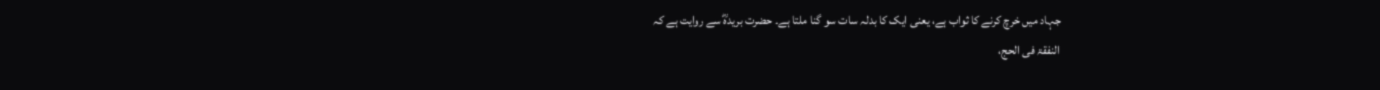جہاد میں خرچ کرنے کا ثواب ہے، یعنی ایک کا بدلہ سات سو گنا ملتا ہے۔ حضرت بریدہؓ سے روایت ہے کہ
النفقۃ فی الحج،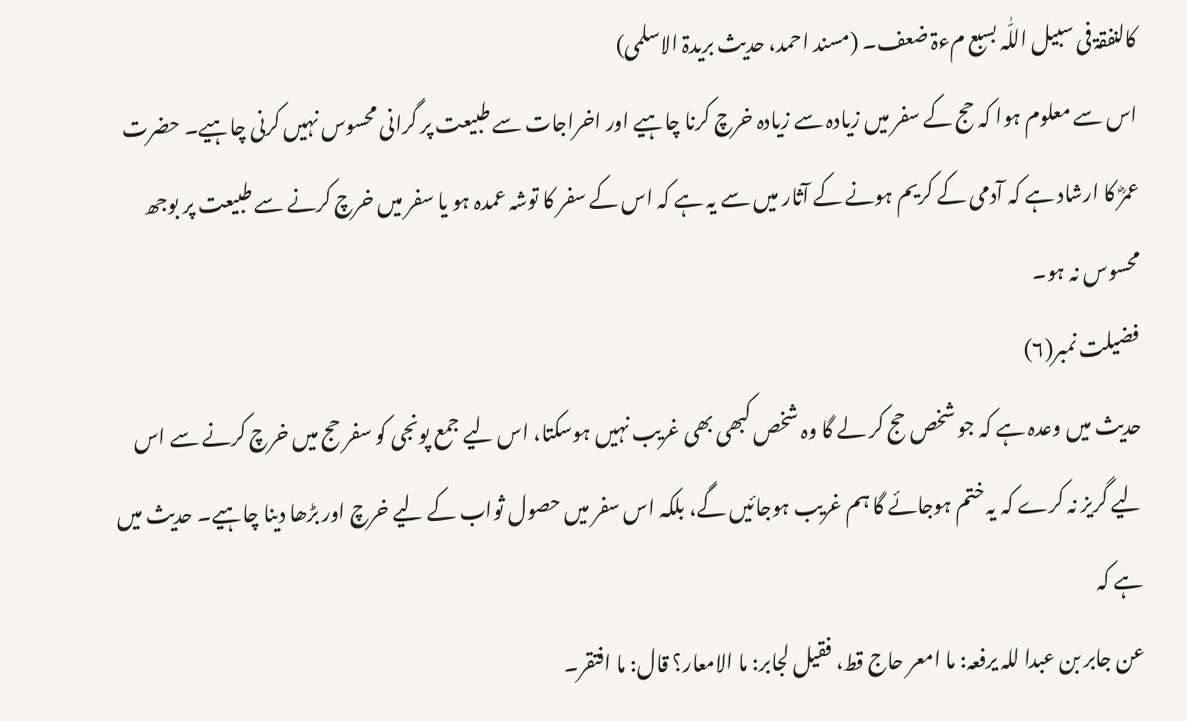کالنفقۃ فی سبیل اللّٰہ بسبع مءۃ ضعف۔ (مسند احمد، حدیث بریدۃ الاسلمی)
اس سے معلوم ہوا کہ حج کے سفر میں زیادہ سے زیادہ خرچ کرنا چاہیے اور اخراجات سے طبیعت پر گرانی محسوس نہیں کرنی چاہیے۔ حضرت عمرؓ کا ارشاد ہے کہ آدمی کے کریم ہونے کے آثار میں سے یہ ہے کہ اس کے سفر کا توشہ عمدہ ہو یا سفر میں خرچ کرنے سے طبیعت پر بوجھ محسوس نہ ہو۔
فضیلت نمبر(۶)
حدیث میں وعدہ ہے کہ جو شخص حج کر لے گا وہ شخص کبھی بھی غریب نہیں ہوسکتا، اس لیے جمع پونجی کو سفر حج میں خرچ کرنے سے اس لیے گریز نہ کرے کہ یہ ختم ہوجائے گا ہم غریب ہوجائیں گے، بلکہ اس سفر میں حصول ثواب کے لیے خرچ اور بڑھا دینا چاہیے۔ حدیث میں ہے کہ
عن جابر بن عبدا للہ یرفعہ: ما امعر حاج قط، فقیل لجابر: ما الامعار؟ قال: ما افتقر۔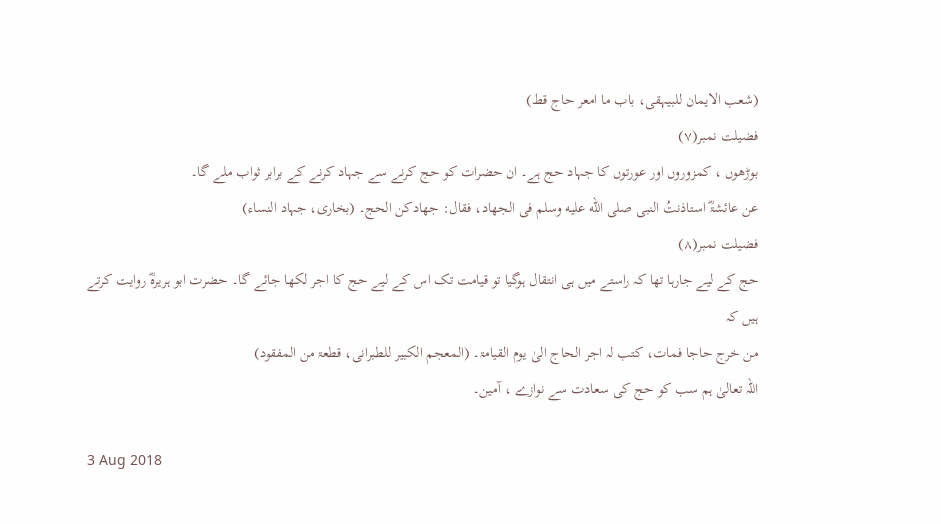(شعب الایمان للبیہقی، باب ما امعر حاج قط)
فضیلت نمبر(۷)
بوڑھوں ، کمزوروں اور عورتوں کا جہاد حج ہے۔ ان حضرات کو حج کرنے سے جہاد کرنے کے برابر ثواب ملے گا۔
عن عائشۃؓ استاذنتُ النبی صلى الله عليه وسلم فی الجھاد، فقال: جھادکن الحج۔ (بخاری، جہاد النساء)
فضیلت نمبر(۸)
حج کے لیے جارہا تھا کہ راستے میں ہی انتقال ہوگیا تو قیامت تک اس کے لیے حج کا اجر لکھا جائے گا۔ حضرت ابو ہریرہؓ روایت کرتے ہیں کہ
من خرج حاجا فمات، کتب لہ اجر الحاج الیٰ یوم القیامۃ۔ (المعجم الکبیر للطبرانی، قطعۃ من المفقود)
اللہ تعالیٰ ہم سب کو حج کی سعادت سے نوازے ، آمین۔

3 Aug 2018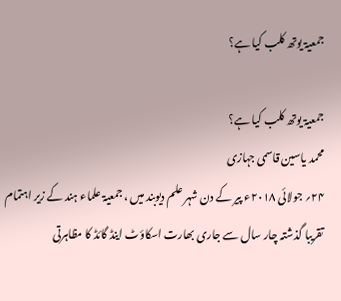جمعیۃ یوتھ کلب کیا ہے؟

جمعیۃ یوتھ کلب کیا ہے؟
محمد یاسین قاسمی جہازی
۲۴؍ جولائی ۲۰۱۸ء پیر کے دن شہر علم دیوبند میں ، جمعیۃ علماء ہند کے زیر اہتمام تقریبا گذشتہ چار سال سے جاری بھارت اسکاؤٹ اینڈ گائڈ کا مظاہرتی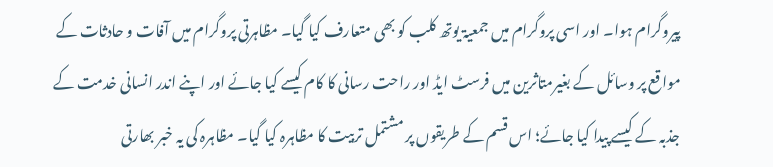پیروگرام ہوا۔ اور اسی پروگرام میں جمعیۃ یوتھ کلب کو بھی متعارف کیا گیا۔ مظاہرتی پروگرام میں آفات و حادثات کے مواقع پر وسائل کے بغیرمتاثرین میں فرسٹ ایڈ اور راحت رسانی کا کام کیسے کیا جائے اور اپنے اندر انسانی خدمت کے جذبہ کے کیسے پیدا کیا جائے؛ اس قسم کے طریقوں پر مشتمل تربیت کا مظاہرہ کیا گیا۔ مظاہرہ کی یہ خبر بھارتی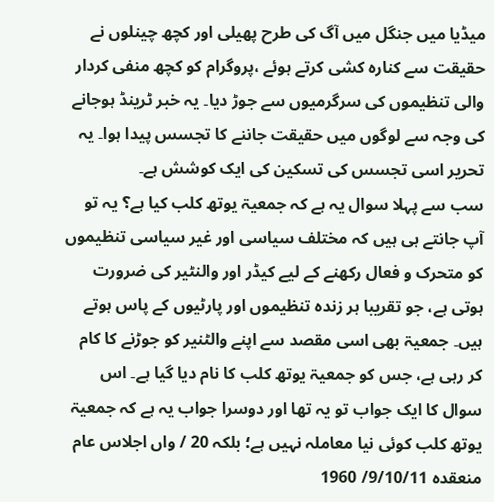میڈیا میں جنگل میں آگ کی طرح پھیلی اور کچھ چینلوں نے حقیقت سے کنارہ کشی کرتے ہوئے ،پروگرام کو کچھ منفی کردار والی تنظیموں کی سرگرمیوں سے جوڑ دیا۔ یہ خبر ٹرینڈ ہوجانے کی وجہ سے لوگوں میں حقیقت جاننے کا تجسس پیدا ہوا۔ یہ تحریر اسی تجسس کی تسکین کی ایک کوشش ہے۔
سب سے پہلا سوال یہ ہے کہ جمعیۃ یوتھ کلب کیا ہے؟ یہ تو آپ جانتے ہی ہیں کہ مختلف سیاسی اور غیر سیاسی تنظیموں کو متحرک و فعال رکھنے کے لیے کیڈر اور والنٹیر کی ضرورت ہوتی ہے، جو تقریبا ہر زندہ تنظیموں اور پارٹیوں کے پاس ہوتے ہیں۔ جمعیۃ بھی اسی مقصد سے اپنے والٹنیر کو جوڑنے کا کام کر رہی ہے، جس کو جمعیۃ یوتھ کلب کا نام دیا گیا ہے۔ اس سوال کا ایک جواب تو یہ تھا اور دوسرا جواب یہ ہے کہ جمعیۃ یوتھ کلب کوئی نیا معاملہ نہیں ہے؛ بلکہ 20 / واں اجلاس عام منعقدہ 9/10/11/ 1960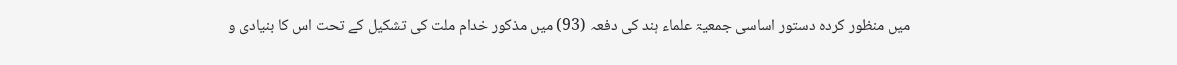میں منظور کردہ دستور اساسی جمعیۃ علماء ہند کی دفعہ (93) میں مذکور خدام ملت کی تشکیل کے تحت اس کا بنیادی و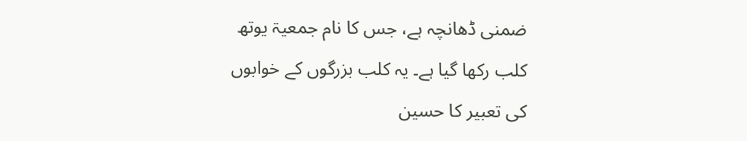ضمنی ڈھانچہ ہے، جس کا نام جمعیۃ یوتھ کلب رکھا گیا ہے۔ یہ کلب بزرگوں کے خوابوں کی تعبیر کا حسین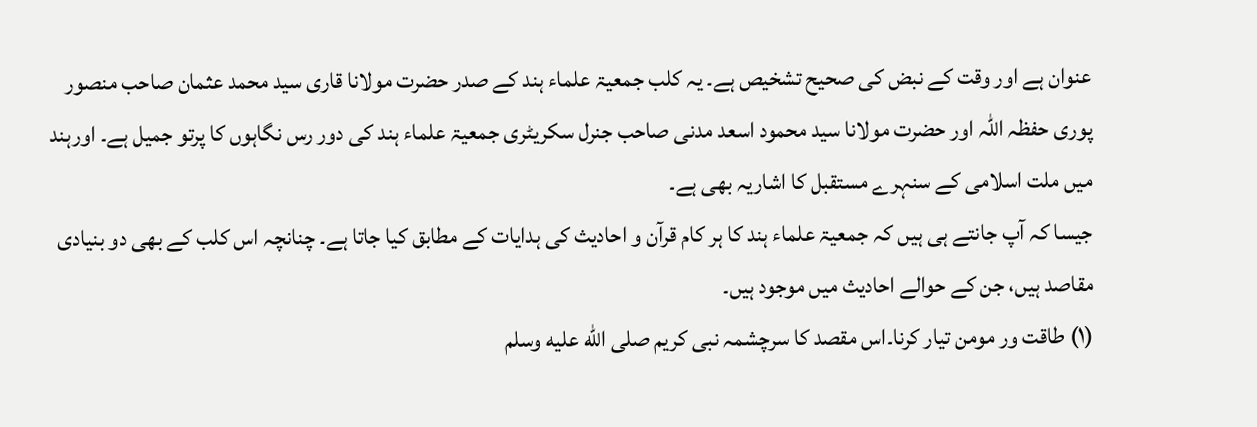عنوان ہے اور وقت کے نبض کی صحیح تشخیص ہے۔ یہ کلب جمعیۃ علماء ہند کے صدر حضرت مولانا قاری سید محمد عثمان صاحب منصور پوری حفظہ اللہ اور حضرت مولانا سید محمود اسعد مدنی صاحب جنرل سکریٹری جمعیۃ علماء ہند کی دور رس نگاہوں کا پرتو جمیل ہے۔ اورہند میں ملت اسلامی کے سنہرے مستقبل کا اشاریہ بھی ہے۔
جیسا کہ آپ جانتے ہی ہیں کہ جمعیۃ علماء ہند کا ہر کام قرآن و احادیث کی ہدایات کے مطابق کیا جاتا ہے۔ چنانچہ اس کلب کے بھی دو بنیادی مقاصد ہیں، جن کے حوالے احادیث میں موجود ہیں۔
(۱) طاقت ور مومن تیار کرنا۔اس مقصد کا سرچشمہ نبی کریم صلى الله عليه وسلم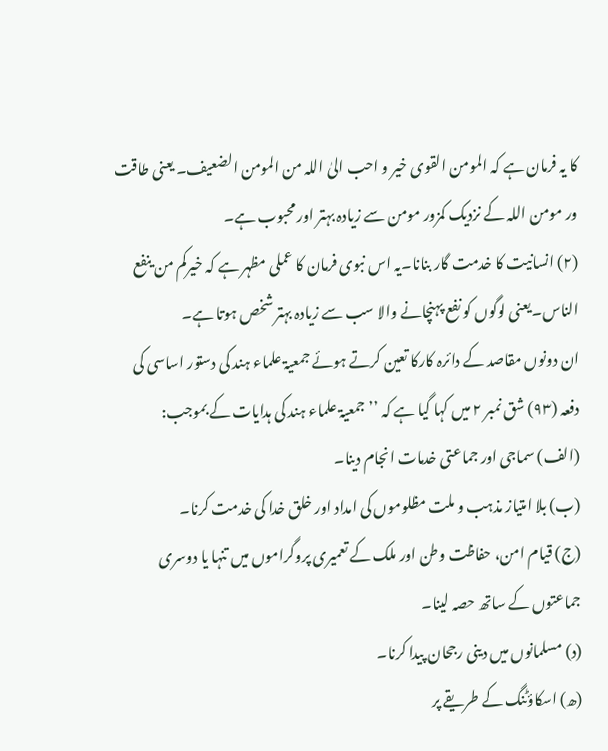کا یہ فرمان ہے کہ المومن القوی خیر و احب الیٰ اللہ من المومن الضعیف۔ یعنی طاقت ور مومن اللہ کے نزدیک کمزور مومن سے زیادہ بہتر اور محبوب ہے۔
(۲) انسانیت کا خدمت گار بنانا۔یہ اس نبوی فرمان کا عملی مظہر ہے کہ خیرکم من ینفع الناس۔یعنی لوگوں کو نفع پہنچانے والا سب سے زیادہ بہتر شخص ہوتا ہے۔
ان دونوں مقاصد کے دائرہ کارکا تعین کرتے ہوئے جمعیۃ علماء ہند کی دستور اساسی کی دفعہ (۹۳) شق نمبر ۲ میں کہا گیا ہے کہ ’’جمعیۃ علماء ہند کی ہدایات کے بموجب:
(الف) سماجی اور جماعتی خدمات انجام دینا۔
(ب) بلا امتیاز مذہب و ملت مظلوموں کی امداد اور خلق خدا کی خدمت کرنا۔
(ج) قیام امن، حفاظت وطن اور ملک کے تعمیری پروگراموں میں تنہا یا دوسری جماعتوں کے ساتھ حصہ لینا۔
(د) مسلمانوں میں دینی رجحان پیدا کرنا۔
(ھ) اسکاؤٹنگ کے طریقے پر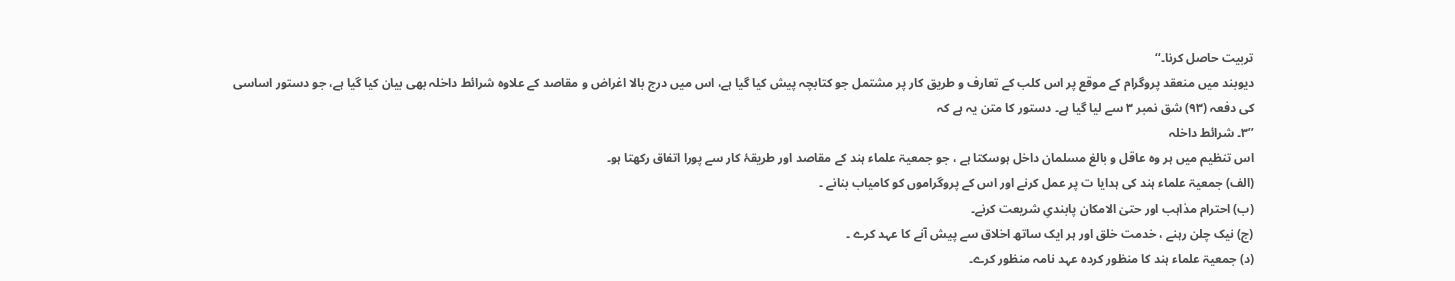تربیت حاصل کرنا۔‘‘
دیوبند میں منعقد پروگرام کے موقع پر اس کلب کے تعارف و طریق کار پر مشتمل جو کتابچہ پیش کیا گیا ہے، اس میں درج بالا اغراض و مقاصد کے علاوہ شرائط داخلہ بھی بیان کیا گیا ہے، جو دستور اساسی کی دفعہ (۹۳) شق نمبر ۳ سے لیا گیا ہے۔ دستور کا متن یہ ہے کہ
’’۳۔ شرائط داخلہ
اس تنظیم میں ہر وہ عاقل و بالغ مسلمان داخل ہوسکتا ہے ، جو جمعیۃ علماء ہند کے مقاصد اور طریقۂ کار سے پورا اتفاق رکھتا ہو۔
(الف) جمعیۃ علماء ہند کی ہدایا ت پر عمل کرنے اور اس کے پروگراموں کو کامیاب بنانے ۔
(ب) احترام مذاہب اور حتیٰ الامکان پابندیِ شریعت کرنے۔
(ج) نیک چلن رہنے ، خدمت خلق اور ہر ایک ساتھ اخلاق سے پیش آنے کا عہد کرے ۔
(د) جمعیۃ علماء ہند کا منظور کردہ عہد نامہ منظور کرے۔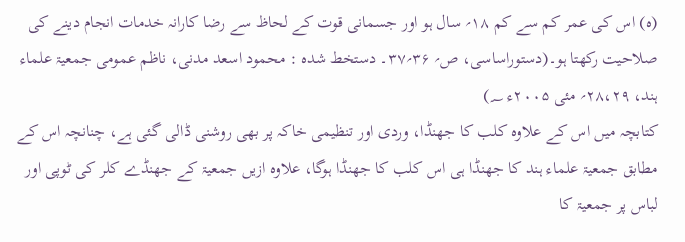(ہ) اس کی عمر کم سے کم ۱۸؍ سال ہو اور جسمانی قوت کے لحاظ سے رضا کارانہ خدمات انجام دینے کی صلاحیت رکھتا ہو۔(دستوراساسی، ص؍ ۳۶؍۳۷۔ دستخط شدہ : محمود اسعد مدنی، ناظم عمومی جمعیۃ علماء ہند، ۲۸،۲۹؍ مئی ۲۰۰۵ء ؁)
کتابچہ میں اس کے علاوہ کلب کا جھنڈا، وردی اور تنظیمی خاکہ پر بھی روشنی ڈالی گئی ہے، چنانچہ اس کے مطابق جمعیۃ علماء ہند کا جھنڈا ہی اس کلب کا جھنڈا ہوگا، علاوہ ازیں جمعیۃ کے جھنڈے کلر کی ٹوپی اور لباس پر جمعیۃ کا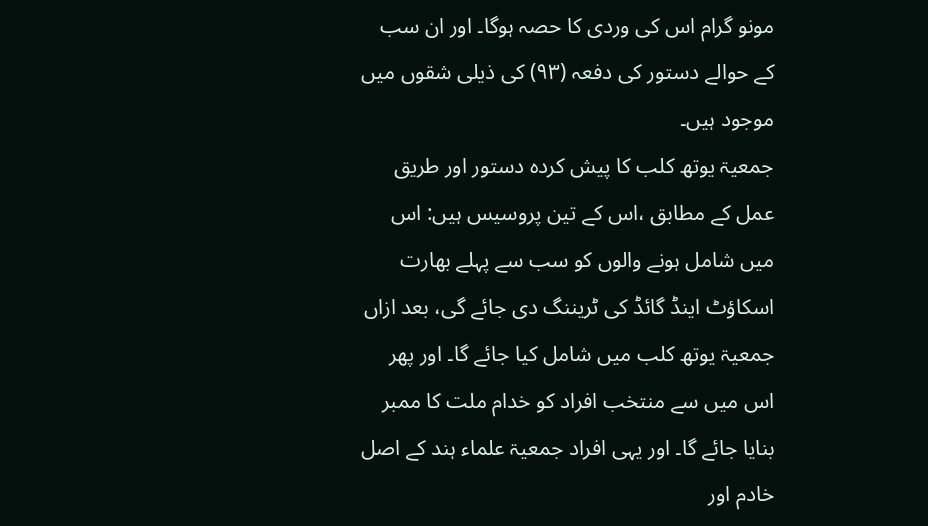مونو گرام اس کی وردی کا حصہ ہوگا۔ اور ان سب کے حوالے دستور کی دفعہ (۹۳) کی ذیلی شقوں میں موجود ہیں۔
جمعیۃ یوتھ کلب کا پیش کردہ دستور اور طریق عمل کے مطابق ،اس کے تین پروسیس ہیں: اس میں شامل ہونے والوں کو سب سے پہلے بھارت اسکاؤٹ اینڈ گائڈ کی ٹریننگ دی جائے گی، بعد ازاں جمعیۃ یوتھ کلب میں شامل کیا جائے گا۔ اور پھر اس میں سے منتخب افراد کو خدام ملت کا ممبر بنایا جائے گا۔ اور یہی افراد جمعیۃ علماء ہند کے اصل خادم اور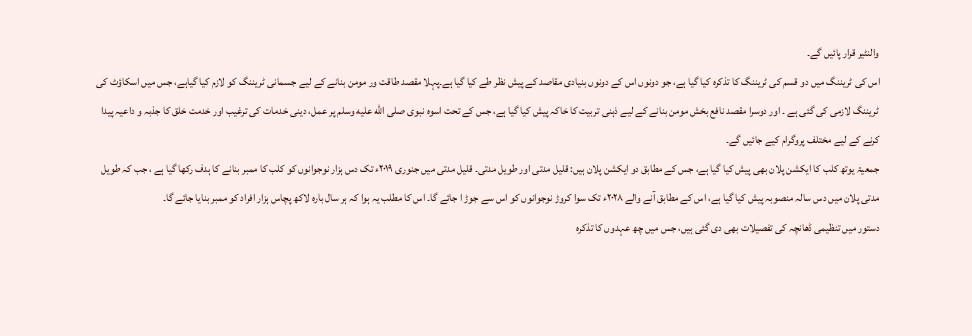والنٹیر قرار پائیں گے۔
اس کی ٹریننگ میں دو قسم کی ٹریننگ کا تذکرہ کیا گیا ہے، جو دونوں اس کے دونوں بنیادی مقاصد کے پیش نظر طے کیا گیا ہے۔پہلا مقصد طاقت ور مومن بنانے کے لیے جسمانی ٹریننگ کو لازم کیا گیاہے، جس میں اسکاؤٹ کی ٹریننگ لازمی کی گئی ہے ۔ اور دوسرا مقصد نافع بخش مومن بنانے کے لیے ذہنی تربیت کا خاکہ پیش کیا گیا ہے، جس کے تحت اسوہ نبوی صلى الله عليه وسلم پر عمل، دینی خدمات کی ترغیب اور خدمت خلق کا جذبہ و داعیہ پیدا کرنے کے لیے مختلف پروگرام کیے جائیں گے۔
جمعیۃ یوتھ کلب کا ایکشن پلان بھی پیش کیا گیا ہے، جس کے مطابق دو ایکشن پلان ہیں: قلیل مدتی اور طویل مدتی۔ قلیل مدتی میں جنوری ۲۰۱۹ء تک دس ہزار نوجوانوں کو کلب کا ممبر بنانے کا ہدف رکھا گیا ہے ، جب کہ طویل مدتی پلان میں دس سالہ منصوبہ پیش کیا گیا ہے، اس کے مطابق آنے والے ۲۰۲۸ء تک سوا کروڑ نوجوانوں کو اس سے جوڑ ا جائے گا۔ اس کا مطلب یہ ہوا کہ ہر سال بارہ لاکھ پچاس ہزار افراد کو ممبر بنایا جائے گا۔
دستور میں تنظیمی ڈھانچہ کی تفصیلات بھی دی گئی ہیں، جس میں چھ عہدوں کا تذکرہ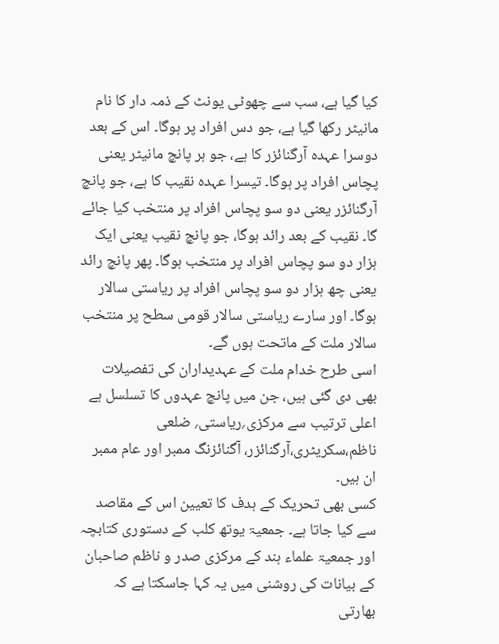کیا گیا ہے، سب سے چھوٹی یونٹ کے ذمہ دار کا نام مانیٹر رکھا گیا ہے، جو دس افراد پر ہوگا۔ اس کے بعد دوسرا عہدہ آرگنائزر کا ہے، جو ہر پانچ مانیٹر یعنی پچاس افراد پر ہوگا۔ تیسرا عہدہ نقیب کا ہے، جو پانچ آرگنائزر یعنی دو سو پچاس افراد پر منتخب کیا جائے گا۔ نقیب کے بعد رائد ہوگا، جو پانچ نقیب یعنی ایک ہزار دو سو پچاس افراد پر منتخب ہوگا۔ پھر پانچ رائد یعنی چھ ہزار دو سو پچاس افراد پر ریاستی سالار ہوگا۔ اور سارے ریاستی سالار قومی سطح پر منتخب سالار ملت کے ماتحت ہوں گے۔
اسی طرح خدام ملت کے عہدیداران کی تفصیلات بھی دی گئی ہیں، جن میں پانچ عہدوں کا تسلسل ہے اعلی ترتیب سے مرکزی؍ریاستی؍ ضلعی ناظم،سکریٹری،آرگنائزر، آگنائزنگ ممبر اور عام ممبر ان ہیں۔
کسی بھی تحریک کے ہدف کا تعیین اس کے مقاصد سے کیا جاتا ہے۔ جمعیۃ یوتھ کلب کے دستوری کتابچہ اور جمعیۃ علماء ہند کے مرکزی صدر و ناظم صاحبان کے بیانات کی روشنی میں یہ کہا جاسکتا ہے کہ بھارتی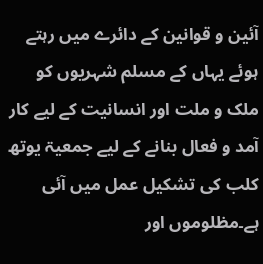آئین و قوانین کے دائرے میں رہتے ہوئے یہاں کے مسلم شہریوں کو ملک و ملت اور انسانیت کے لیے کار آمد و فعال بنانے کے لیے جمعیۃ یوتھ کلب کی تشکیل عمل میں آئی ہے۔مظلوموں اور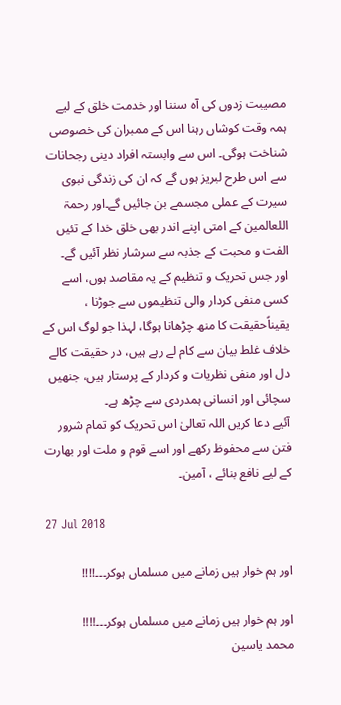مصیبت زدوں کی آہ سننا اور خدمت خلق کے لیے ہمہ وقت کوشاں رہنا اس کے ممبران کی خصوصی شناخت ہوگی۔ اس سے وابستہ افراد دینی رجحانات سے اس طرح لبریز ہوں گے کہ ان کی زندگی نبوی سیرت کے عملی مجسمے بن جائیں گے۔اور رحمۃ اللعالمین کے امتی اپنے اندر بھی خلق خدا کے تئیں الفت و محبت کے جذبہ سے سرشار نظر آئیں گے۔
اور جس تحریک و تنظیم کے یہ مقاصد ہوں، اسے کسی منفی کردار والی تنظیموں سے جوڑنا ، یقیناًحقیقت کا منھ چڑھانا ہوگا، لہذا جو لوگ اس کے خلاف غلط بیان سے کام لے رہے ہیں، در حقیقت کالے دل اور منفی نظریات و کردار کے پرستار ہیں، جنھیں سچائی اور انسانی ہمدردی سے چڑھ ہے۔
آئیے دعا کریں اللہ تعالیٰ اس تحریک کو تمام شرور فتن سے محفوظ رکھے اور اسے قوم و ملت اور بھارت کے لیے نافع بنائے ، آمین۔

27 Jul 2018

اور ہم خوار ہیں زمانے میں مسلماں ہوکر۔۔۔!!!!

اور ہم خوار ہیں زمانے میں مسلماں ہوکر۔۔۔!!!!
محمد یاسین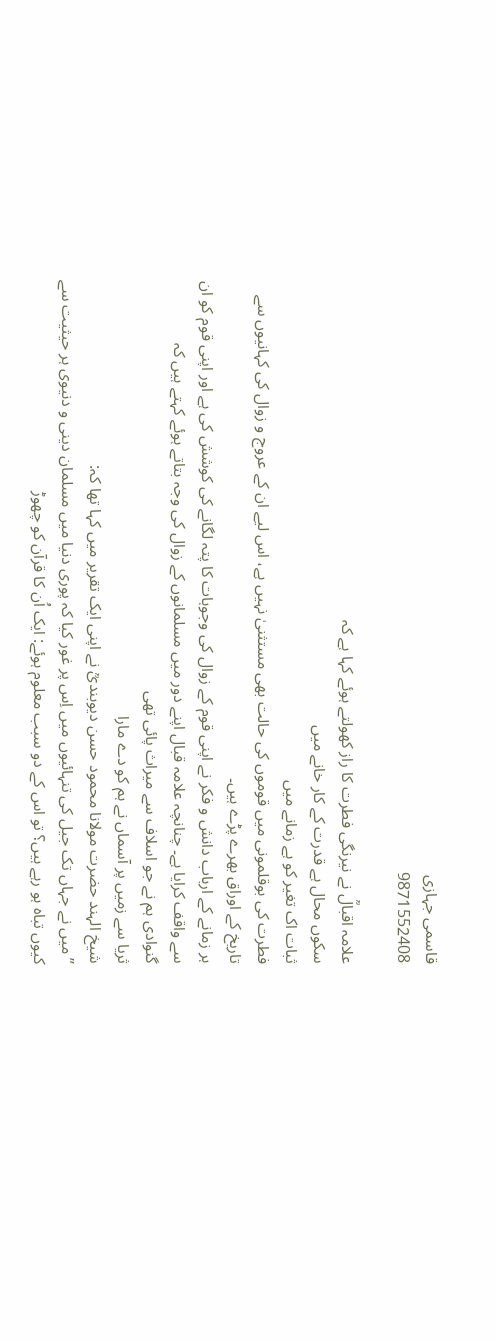قاسمی جہازی
9871552408

علامہ اقبالؒ نے نیرنگی فطرت کا راز کھولتے ہوئے کہا ہے کہ
سکوں محال ہے قدرت کے کار خانے میں
ثبات اک تغیر کو ہے زمانے میں
فطرت کی بوقلمونی میں قوموں کی حالت بھی مستثنیٰ نہیں ہے، اس لیے ان کے عروج و زوال کی کہانیوں سے تاریخ کے اوراق بھرے پڑے ہیں۔
ہر زمانے کے ارباب دانش و فکر نے اپنی قوم کے زوال کی وجوہات کا پتہ لگانے کی کوشش کی ہے اور اپنی قوم کو ان سے واقف کرایا ہے۔ چنانچہ علامہ قبال اپنے دور میں مسلمانوں کے زوال کی وجہ بتاتے ہوئے کہتے ہیں کہ
گنوادی ہم نے جو اسلاف سے میراث پائی تھی
ثریا سے زمیں پر آسماں نے ہم کو دے مارا
شیخ الہند حضرت مولانا محمود حسن دیوبندیؒ نے اپنی ایک تقریر میں کہا تھا کہ:
’’میں نے جہاں تک جیل کی تنہائیوں میں اِس پر غور کیا کہ پوری دنیا میں مسلمان دینی و دنیوی ہر حیثیت سے کیوں تباہ ہو رہے ہیں؟ تو اس کے دو سبب معلوم ہوئے: ایک اُن کا قرآن کو چھوڑ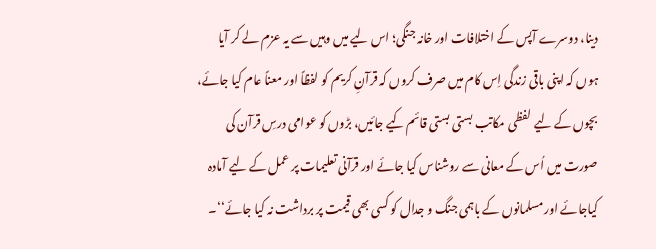دینا، دوسرے آپس کے اختلافات اور خانہ جنگی؛ اس لیے میں وہیں سے یہ عزم لے کر آیا ہوں کہ اپنی باقی زندگی اِس کام میں صرف کروں کہ قرآنِ کریم کو لفظاً اور معناً عام کیا جائے، بچوں کے لیے لفظی مکاتب بستی بستی قائم کیے جائیں، بڑوں کو عوامی درسِ قرآن کی صورت میں اُس کے معانی سے روشناس کیا جائے اور قرآنی تعلیمات پر عمل کے لیے آمادہ کیاجائے اور مسلمانوں کے باہمی جنگ و جدال کو کسی بھی قیمت پر برداشت نہ کیا جائے‘‘۔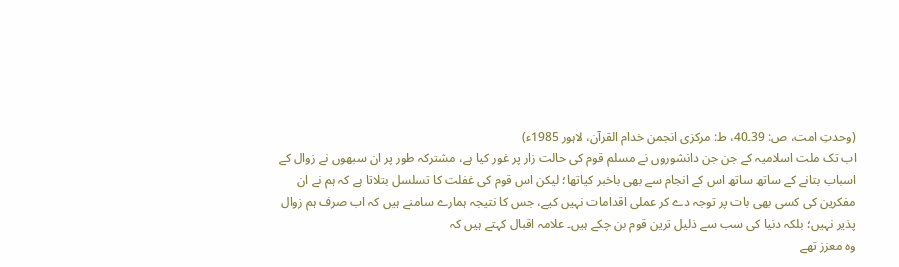(وحدتِ امت، ص: 39۔40، ط: مرکزی انجمن خدام القرآن، لاہور 1985ء)
اب تک ملت اسلامیہ کے جن جن دانشوروں نے مسلم قوم کی حالت زار پر غور کیا ہے، مشترکہ طور پر ان سبھوں نے زوال کے اسباب بتانے کے ساتھ ساتھ اس کے انجام سے بھی باخبر کیاتھا؛ لیکن اس قوم کی غفلت کا تسلسل بتلاتا ہے کہ ہم نے ان مفکرین کی کسی بھی بات پر توجہ دے کر عملی اقدامات نہیں کیے، جس کا نتیجہ ہمارے سامنے ہیں کہ اب صرف ہم زوال پذیر نہیں؛ بلکہ دنیا کی سب سے ذلیل ترین قوم بن چکے ہیں۔ علامہ اقبال کہتے ہیں کہ
وہ معزز تھے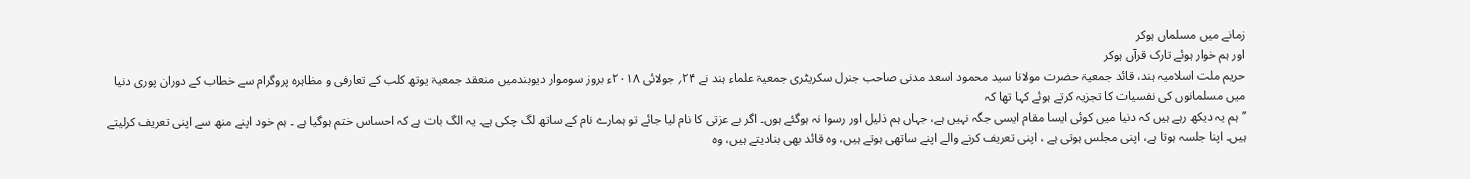زمانے میں مسلماں ہوکر
اور ہم خوار ہوئے تارک قرآں ہوکر
حریم ملت اسلامیہ ہند، قائد جمعیۃ حضرت مولانا سید محمود اسعد مدنی صاحب جنرل سکریٹری جمعیۃ علماء ہند نے ۲۴؍ جولائی ۲۰۱۸ء بروز سوموار دیوبندمیں منعقد جمعیۃ یوتھ کلب کے تعارفی و مظاہرہ پروگرام سے خطاب کے دوران پوری دنیا میں مسلمانوں کی نفسیات کا تجزیہ کرتے ہوئے کہا تھا کہ
’’ہم یہ دیکھ رہے ہیں کہ دنیا میں کوئی ایسا مقام ایسی جگہ نہیں ہے، جہاں ہم ذلیل اور رسوا نہ ہوگئے ہوں۔ اگر بے عزتی کا نام لیا جائے تو ہمارے نام کے ساتھ لگ چکی ہے۔ یہ الگ بات ہے کہ احساس ختم ہوگیا ہے ۔ ہم خود اپنے منھ سے اپنی تعریف کرلیتے ہیں۔ اپنا جلسہ ہوتا ہے، اپنی مجلس ہوتی ہے ، اپنی تعریف کرنے والے اپنے ساتھی ہوتے ہیں، وہ قائد بھی بنادیتے ہیں، وہ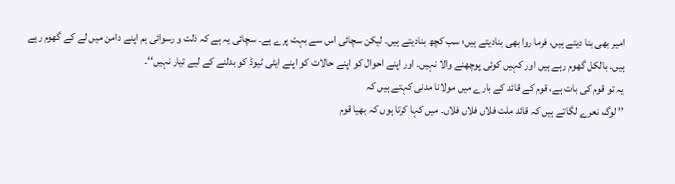امیر بھی بنا دیتے ہیں، فرما روا بھی بنادیتے ہیں؛ سب کچھ بنادیتے ہیں۔ لیکن سچائی اس سے بہت پرے ہے۔ سچائی یہ ہے کہ ذلت و رسوائی ہم اپنے دامن میں لے کے گھوم رہے ہیں۔ بالکل گھوم رہے ہیں اور کہیں کوئی پوچھنے والا نہیں۔ اور اپنے احوال کو اپنے حالات کو اپنے ایٹی ٹیوڈ کو بدلنے کے لیے تیار نہیں‘‘۔
یہ تو قوم کی بات ہے، قوم کے قائد کے بارے میں مولانا مدنی کہتے ہیں کہ
’’ لوگ نعرے لگاتے ہیں کہ قائد ملت فلاں فلاں فلاں۔ میں کہا کرتا ہوں کہ بھیا قوم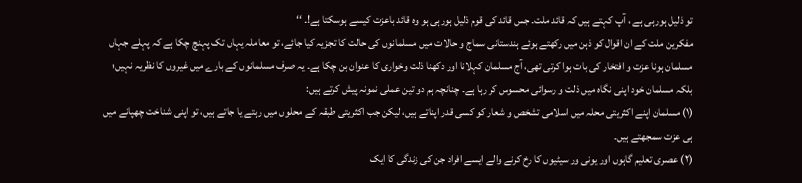تو ذلیل ہورہی ہے ، آپ کہتے ہیں کہ قائد ملت۔ جس قائد کی قوم ذلیل ہورہی ہو وہ قائد باعزت کیسے ہوسکتا ہے!۔ ‘‘
مفکرین ملت کے ان اقوال کو ذہن میں رکھتے ہوئے ہندستانی سماج و حالات میں مسلمانوں کی حالت کا تجزیہ کیا جائے، تو معاملہ یہاں تک پہنچ چکا ہے کہ پہلے جہاں مسلمان ہونا عزت و افتخار کی بات ہوا کرتی تھی، آج مسلمان کہلانا اور دکھنا ذلت وخواری کا عنوان بن چکا ہے۔ یہ صرف مسلمانوں کے بارے میں غیروں کا نظریہ نہیں؛ بلکہ مسلمان خود اپنی نگاہ میں ذلت و رسوائی محسوس کر رہا ہے۔ چنانچہ ہم دو تین عملی نمونہ پیش کرتے ہیں:
(۱) مسلمان اپنے اکثریتی محلہ میں اسلامی تشخص و شعار کو کسی قدر اپناتے ہیں، لیکن جب اکثریتی طبقہ کے محلوں میں رہتے یا جاتے ہیں، تو اپنی شناخت چھپانے میں ہی عزت سمجھتے ہیں۔
(۲) عصری تعلیم گاہوں اور یونی ور سیٹیوں کا رخ کرنے والے ایسے افراد جن کی زندگی کا ایک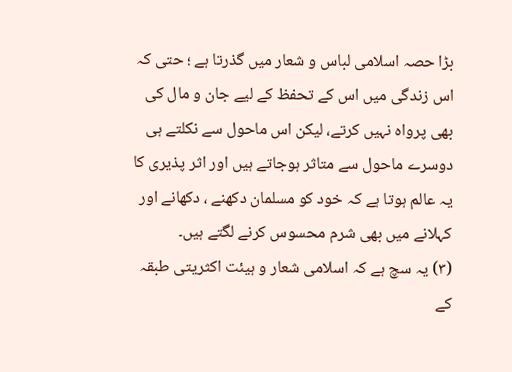بڑا حصہ اسلامی لباس و شعار میں گذرتا ہے ؛ حتی کہ اس زندگی میں اس کے تحفظ کے لیے جان و مال کی بھی پرواہ نہیں کرتے، لیکن اس ماحول سے نکلتے ہی دوسرے ماحول سے متاثر ہوجاتے ہیں اور اثر پذیری کا یہ عالم ہوتا ہے کہ خود کو مسلمان دکھنے ، دکھانے اور کہلانے میں بھی شرم محسوس کرنے لگتے ہیں۔
(۳) یہ سچ ہے کہ اسلامی شعار و ہیئت اکثریتی طبقہ کے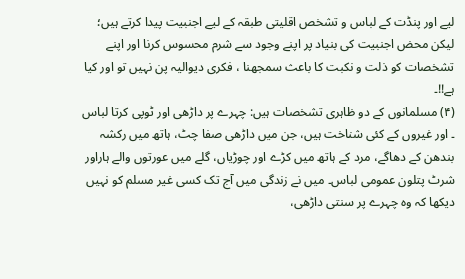لیے اور پنڈت کے لباس و تشخص اقلیتی طبقہ کے لیے اجنبیت پیدا کرتے ہیں؛ لیکن محض اجنبیت کی بنیاد پر اپنے وجود سے شرم محسوس کرنا اور اپنے تشخصات کو ذلت و نکبت کا باعث سمجھنا ، فکری دیوالیہ پن نہیں تو اور کیا ہے!!۔
(۴) مسلمانوں کے دو ظاہری تشخصات ہیں: چہرے پر داڑھی اور ٹوپی کرتا لباس ۔ اور غیروں کے کئی شناخت ہیں، جن میں داڑھی صفا چٹ، ہاتھ میں رکشہ بندھن کے دھاگے، مرد کے ہاتھ میں کڑے اور چوڑیاں، گلے میں عورتوں والے ہاراور شرٹ پتلون عمومی لباس۔ میں نے زندگی میں آج تک کسی غیر مسلم کو نہیں دیکھا کہ وہ چہرے پر سنتی داڑھی،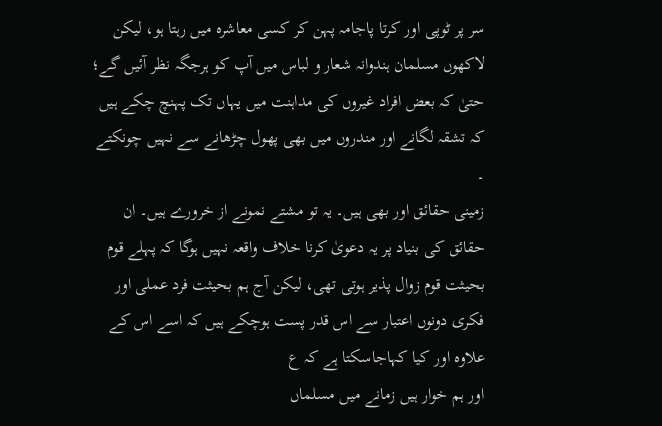سر پر ٹوپی اور کرتا پاجامہ پہن کر کسی معاشرہ میں رہتا ہو، لیکن لاکھوں مسلمان ہندوانہ شعار و لباس میں آپ کو ہرجگہ نظر آئیں گے؛ حتیٰ کہ بعض افراد غیروں کی مداہنت میں یہاں تک پہنچ چکے ہیں کہ تشقہ لگانے اور مندروں میں بھی پھول چڑھانے سے نہیں چونکتے ۔
زمینی حقائق اور بھی ہیں۔ یہ تو مشتے نمونے از خرورے ہیں۔ ان حقائق کی بنیاد پر یہ دعویٰ کرنا خلاف واقعہ نہیں ہوگا کہ پہلے قوم بحیثت قوم زوال پذیر ہوتی تھی، لیکن آج ہم بحیثت فرد عملی اور فکری دونوں اعتبار سے اس قدر پست ہوچکے ہیں کہ اسے اس کے علاوہ اور کیا کہاجاسکتا ہے کہ ع
اور ہم خوار ہیں زمانے میں مسلماں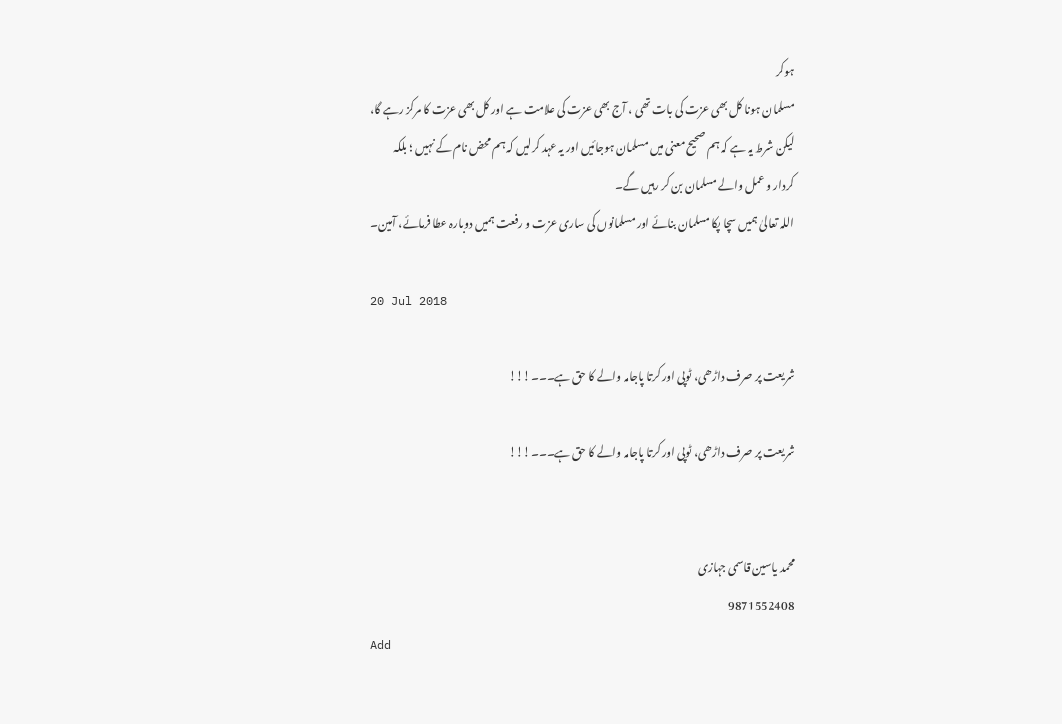ہوکر
مسلمان ہونا کل بھی عزت کی بات تھی ، آج بھی عزت کی علامت ہے اور کل بھی عزت کا مرکز رہے گا، لیکن شرط یہ ہے کہ ہم صحیح معنی میں مسلمان ہوجائیں اور یہ عہد کرلیں کہ ہم محض نام کے نہیں ؛ بلکہ کردار و عمل والے مسلمان بن کر رہیں گے۔
اللہ تعالیٰ ہمیں سچا پکا مسلمان بنائے اور مسلمانوں کی ساری عزت و رفعت ہمیں دوبارہ عطا فرمائے، آمین۔

20 Jul 2018

شریعت پر صرف داڑھی، ٹوپی اور کرتا پاجامہ والے کا حق ہے۔۔۔!!!

شریعت پر صرف داڑھی، ٹوپی اور کرتا پاجامہ والے کا حق ہے۔۔۔!!!


محمد یاسین قاسمی جہازی
9871552408
Add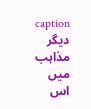caption
دیگر مذاہب میں اس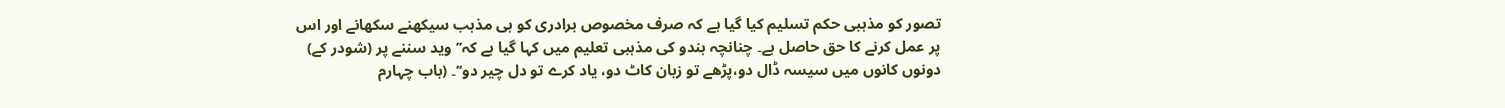تصور کو مذہبی حکم تسلیم کیا گیا ہے کہ صرف مخصوص برادری کو ہی مذہب سیکھنے سکھانے اور اس پر عمل کرنے کا حق حاصل ہے۔ چنانچہ ہندو کی مذہبی تعلیم میں کہا گیا ہے کہ’’ وید سننے پر (شودر کے) دونوں کانوں میں سیسہ ڈال دو،پڑھے تو زبان کاٹ دو، یاد کرے تو دل چیر دو‘‘۔ (باب چہارم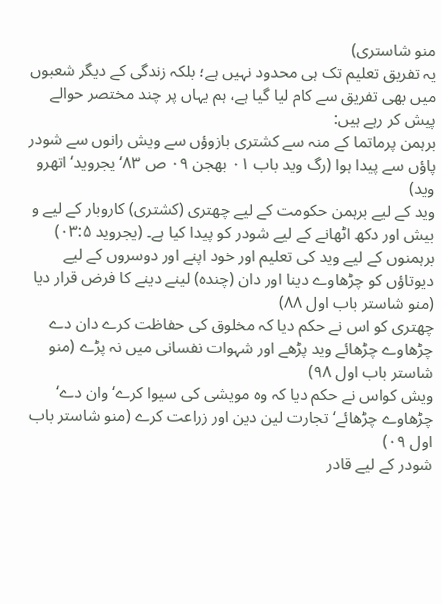منو شاستری)
یہ تفریق تعلیم تک ہی محدود نہیں ہے؛ بلکہ زندگی کے دیگر شعبوں میں بھی تفریق سے کام لیا گیا ہے، ہم یہاں پر چند مختصر حوالے پیش کر رہے ہیں:
برہمن پرماتما کے منہ سے کشتری بازوؤں سے ویش رانوں سے شودر پاؤں سے پیدا ہوا (رگ وید باب ۰۱ بھجن ۰۹ ص ۸۳‘ یجروید‘ اتھرو وید)
وید کے لیے برہمن حکومت کے لیے چھتری (کشتری) کاروبار کے لیے و بیش اور دکھ اٹھانے کے لیے شودر کو پیدا کیا ہے۔ (یجروید ۰۳:۵)
برہمنوں کے لیے وید کی تعلیم اور خود اپنے اور دوسروں کے لیے دیوتاؤں کو چڑھاوے دینا اور دان (چندہ) لینے دینے کا فرض قرار دیا (منو شاستر باب اول ۸۸)
چھتری کو اس نے حکم دیا کہ مخلوق کی حفاظت کرے دان دے چڑھاوے چڑھائے وید پڑھے اور شہوات نفسانی میں نہ پڑے (منو شاستر باب اول ۹۸)
ویش کواس نے حکم دیا کہ وہ مویشی کی سیوا کرے‘ وان دے‘ چڑھاوے چڑھائے‘ تجارت لین دین اور زراعت کرے (منو شاستر باب اول ۰۹)
شودر کے لیے قادر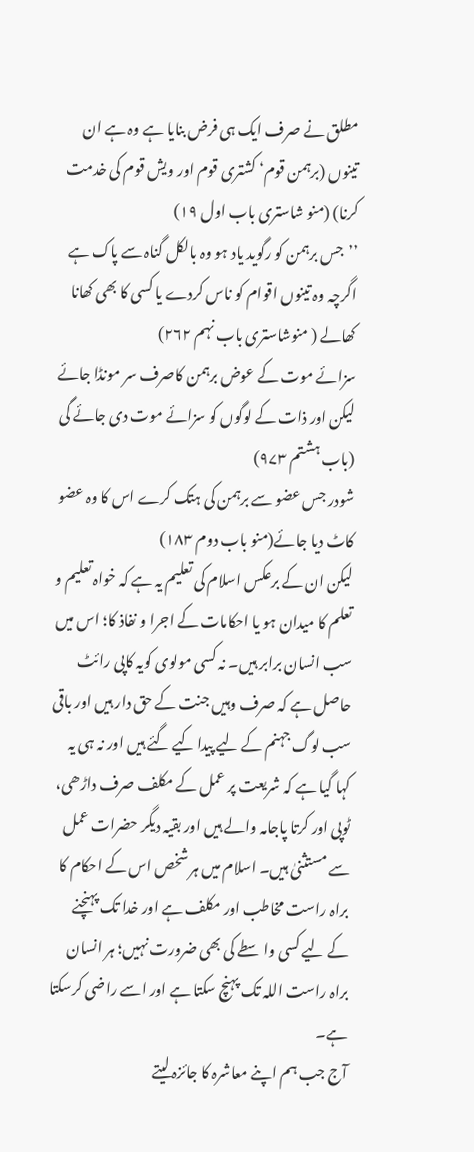مطلق نے صرف ایک ہی فرض بنایا ہے وہ ہے ان تینوں (برہمن قوم‘ کشتری قوم اور ویش قوم کی خدمت کرنا) (منو شاستری باب اول ۱۹)
’’جس برہمن کو رگوید یاد ہو وہ بالکل گناہ سے پاک ہے اگرچہ وہ تینوں اقوام کو ناس کردے یا کسی کا بھی کھانا کھالے ( منوشاستری باب نہم ۲۶۲)
سزائے موت کے عوض برہمن کاصرف سر مونڈا جائے لیکن اور ذات کے لوگوں کو سزائے موت دی جائے گی (باب ہشتم ۹۷۳)
شودر جس عضو سے برہمن کی ہتک کرے اس کا وہ عضو کاٹ دیا جائے(منو باب دوم ۱۸۳)
لیکن ان کے برعکس اسلام کی تعلیم یہ ہے کہ خواہ تعلیم و تعلم کا میدان ہو یا احکامات کے اجرا و نفاذ کا؛ اس میں سب انسان برابر ہیں۔ نہ کسی مولوی کویہ کاپی رائٹ حاصل ہے کہ صرف وہیں جنت کے حق دار ہیں اور باقی سب لوگ جہنم کے لیے پیدا کیے گئے ہیں اور نہ ہی یہ کہا گیا ہے کہ شریعت پر عمل کے مکلف صرف داڑھی، ٹوپی اور کرتا پاجامہ والے ہیں اور بقیہ دیگر حضرات عمل سے مستثنیٰ ہیں۔ اسلام میں ہر شخص اس کے احکام کا براہ راست مخاطب اور مکلف ہے اور خدا تک پہنچنے کے لیے کسی واسطے کی بھی ضرورت نہیں؛ ہر انسان براہ راست اللہ تک پہنچ سکتا ہے اور اسے راضی کرسکتا ہے۔
آج جب ہم اپنے معاشرہ کا جائزہ لیتے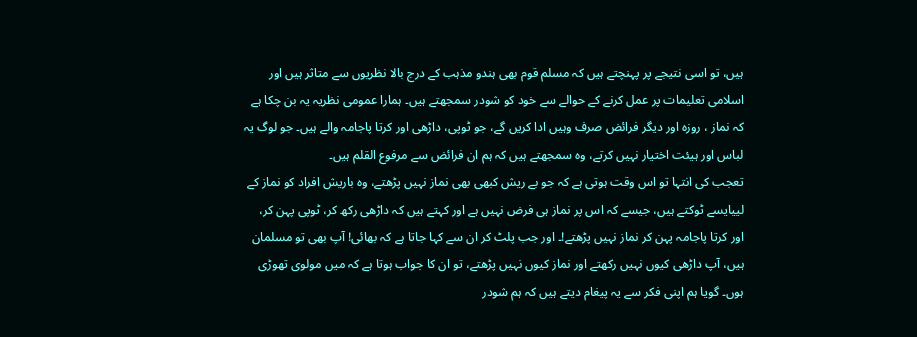ہیں، تو اسی نتیجے پر پہنچتے ہیں کہ مسلم قوم بھی ہندو مذہب کے درج بالا نظریوں سے متاثر ہیں اور اسلامی تعلیمات پر عمل کرنے کے حوالے سے خود کو شودر سمجھتے ہیں۔ ہمارا عمومی نظریہ یہ بن چکا ہے کہ نماز ، روزہ اور دیگر فرائض صرف وہیں ادا کریں گے، جو ٹوپی، داڑھی اور کرتا پاجامہ والے ہیں۔ جو لوگ یہ لباس اور ہیئت اختیار نہیں کرتے، وہ سمجھتے ہیں کہ ہم ان فرائض سے مرفوع القلم ہیں۔
تعجب کی انتہا تو اس وقت ہوتی ہے کہ جو بے ریش کبھی بھی نماز نہیں پڑھتے، وہ باریش افراد کو نماز کے لییایسے ٹوکتے ہیں، جیسے کہ اس پر نماز ہی فرض نہیں ہے اور کہتے ہیں کہ داڑھی رکھ کر، ٹوپی پہن کر، اور کرتا پاجامہ پہن کر نماز نہیں پڑھتے!۔ اور جب پلٹ کر ان سے کہا جاتا ہے کہ بھائی! آپ بھی تو مسلمان ہیں، آپ داڑھی کیوں نہیں رکھتے اور نماز کیوں نہیں پڑھتے، تو ان کا جواب ہوتا ہے کہ میں مولوی تھوڑی ہوں۔ گویا ہم اپنی فکر سے یہ پیغام دیتے ہیں کہ ہم شودر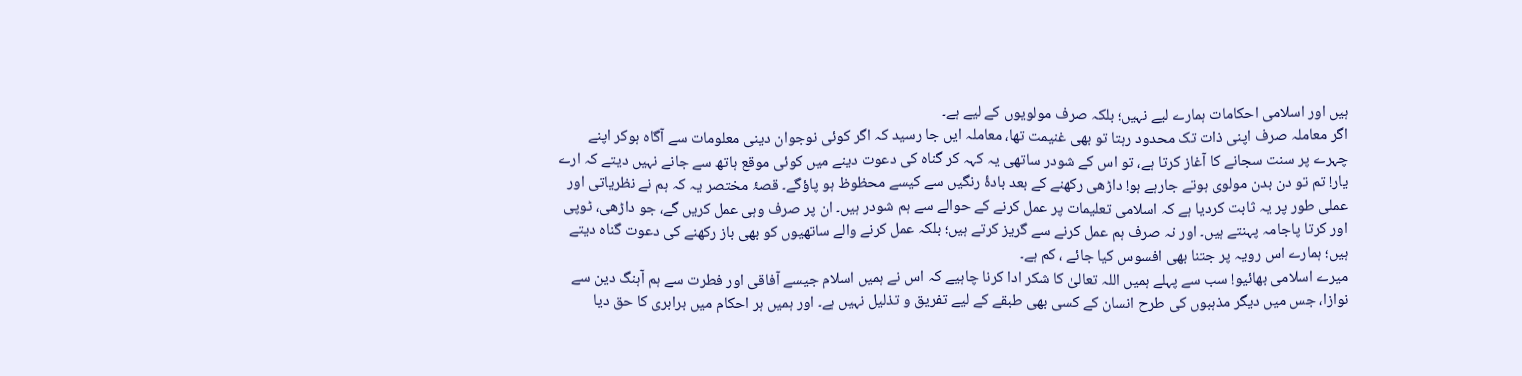ہیں اور اسلامی احکامات ہمارے لیے نہیں؛ بلکہ صرف مولویوں کے لیے ہے۔
اگر معاملہ صرف اپنی ذات تک محدود رہتا تو بھی غنیمت تھا، معاملہ ایں جا رسید کہ اگر کوئی نوجوان دینی معلومات سے آگاہ ہوکر اپنے چہرے پر سنت سجانے کا آغاز کرتا ہے، تو اس کے شودر ساتھی یہ کہہ کر گناہ کی دعوت دینے میں کوئی موقع ہاتھ سے جانے نہیں دیتے کہ ارے یار! تم تو دن بدن مولوی ہوتے جارہے ہو! داڑھی رکھنے کے بعد بادۂ رنگیں سے کیسے محظوظ ہو پاؤگے۔ قصۂ مختصر یہ کہ ہم نے نظریاتی اور عملی طور پر یہ ثابت کردیا ہے کہ اسلامی تعلیمات پر عمل کرنے کے حوالے سے ہم شودر ہیں۔ ان پر صرف وہی عمل کریں گے، جو داڑھی، ٹوپی اور کرتا پاجامہ پہنتے ہیں۔ اور نہ صرف ہم عمل کرنے سے گریز کرتے ہیں؛ بلکہ عمل کرنے والے ساتھیوں کو بھی باز رکھنے کی دعوت گناہ دیتے ہیں؛ ہمارے اس رویہ پر جتنا بھی افسوس کیا جائے ، کم ہے۔
میرے اسلامی بھائیو! سب سے پہلے ہمیں اللہ تعالیٰ کا شکر ادا کرنا چاہیے کہ اس نے ہمیں اسلام جیسے آفاقی اور فطرت سے ہم آہنگ دین سے نوازا، جس میں دیگر مذہبوں کی طرح انسان کے کسی بھی طبقے کے لیے تفریق و تذلیل نہیں ہے۔ اور ہمیں ہر احکام میں برابری کا حق دیا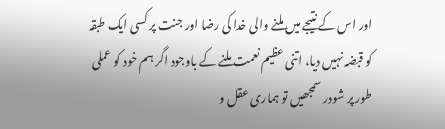اور اس کے نتیجے میں ملنے والی خدا کی رضا اور جنت پر کسی ایک طبقہ کو قبضہ نہیں دیا، اتنی عظیم نعمت ملنے کے باوجود اگر ہم خود کو عملی طور پر شودر سمجھیں تو ہماری عقل و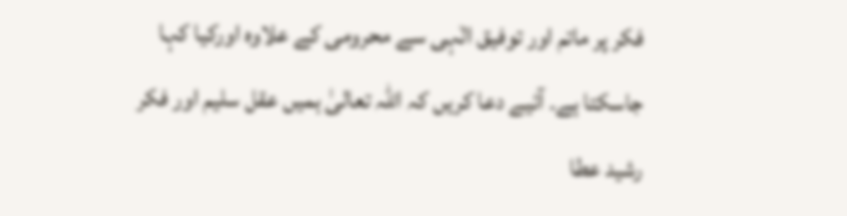فکر پر ماتم اور توفیق الٰہی سے محرومی کے علاوہ اورکیا کہا جاسکتا ہے۔ آئیے دعا کریں کہ اللہ تعالیٰ ہمیں عقل سلیم اور فکر رشید عطا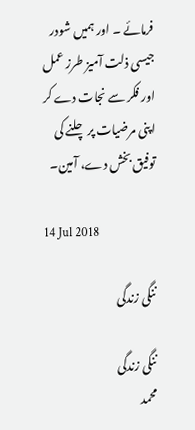فرمائے ۔ اور ہمیں شودر جیسی ذلت آمیز طرز عمل اور فکر سے نجات دے کر اپنی مرضیات پر چلنے کی توفیق بخش دے، آمین۔

14 Jul 2018

ننگی زندگی

ننگی زندگی
محمد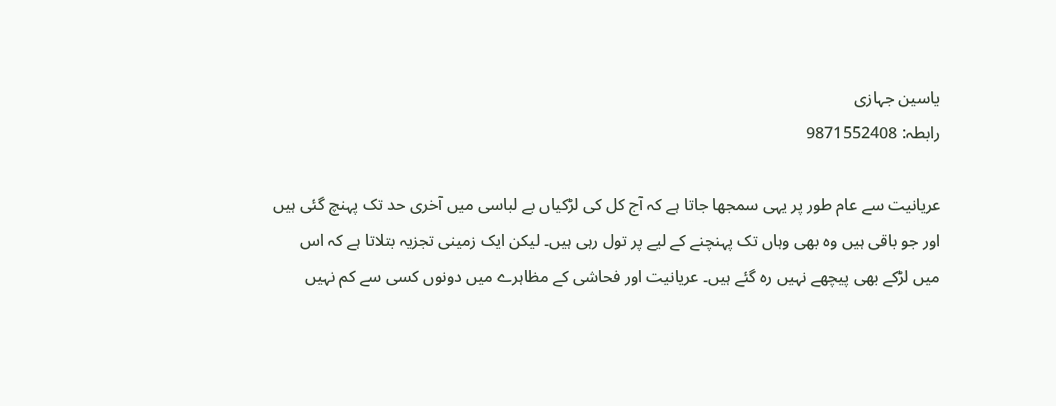یاسین جہازی
رابطہ: 9871552408

عریانیت سے عام طور پر یہی سمجھا جاتا ہے کہ آج کل کی لڑکیاں بے لباسی میں آخری حد تک پہنچ گئی ہیں اور جو باقی ہیں وہ بھی وہاں تک پہنچنے کے لیے پر تول رہی ہیں۔ لیکن ایک زمینی تجزیہ بتلاتا ہے کہ اس میں لڑکے بھی پیچھے نہیں رہ گئے ہیں۔ عریانیت اور فحاشی کے مظاہرے میں دونوں کسی سے کم نہیں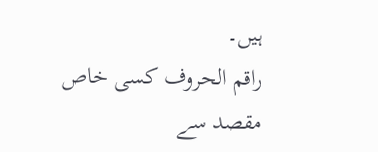ہیں۔
راقم الحروف کسی خاص مقصد سے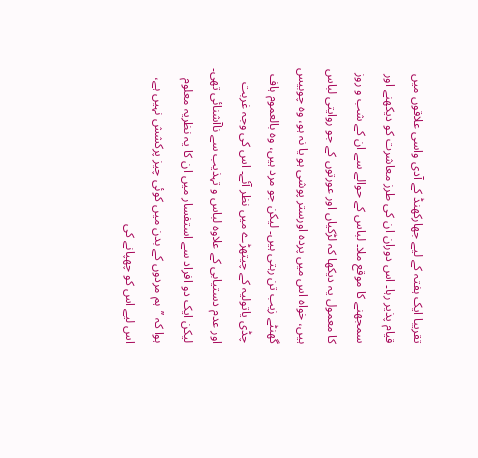تقریبا ایک ہفتہ کے لیے جھارکھنڈ کے آدی واسی علاقوں میں قیام پذیر رہا۔ اس دوران ان کی طرز معاشرت کو دیکھنے اور سمجھنے کا موقع ملا۔ لباس کے حوالے سے ان کے شب و روز کا معمول یہ دیکھا کہ لڑکیاں اور عورتوں کے جو روایتی لباس ہیں، خواہ اس میں پردہ اورستر پوشی ہو یا نہ ہو، وہ چوبیس گھنٹے زیب تن رہتی ہیں۔ لیکن جو مرد ہیں، وہ بالعموم ہاف چڈی یاتولیہ کے چیتھڑے میں نظر آئے۔ اس کی وجہ غربت اور عدم دستیابی کے علاوہ لباس و تہذیب سے ناآشنائی تھی۔ لیکن ایک دو افراد سے استفسار میں ان کا یہ نظریہ معلوم ہوا کہ ’’ہم مردوں کے بدن میں کوئی چیز پرکشش نہیں ہے، اس لیے اس کو چھپانے کی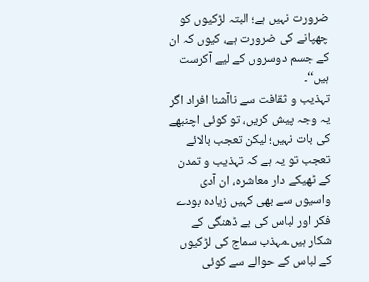ضرورت نہیں ہے؛ البتہ لڑکیوں کو چھپانے کی ضرورت ہے، کیوں کہ ان کے جسم دوسروں کے لیے آکرست ہیں‘‘۔
تہذیب و ثقافت سے ناآشنا افراد اگر یہ وجہ پیش کریں، تو کوئی اچنبھے کی بات نہیں؛ لیکن تعجب بالائے تعجب تو یہ ہے کہ تہذیب و تمدن کے ٹھیکے دار معاشرہ، ان آدی واسیوں سے بھی کہیں زیادہ بودے فکر اور لباس کی بے ڈھنگی کے شکار ہیں۔مہذب سماج کی لڑکیوں کے لباس کے حوالے سے کوئی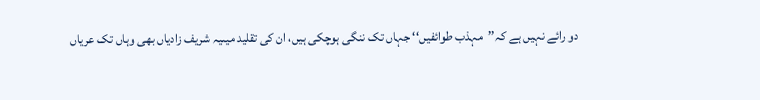دو رائے نہیں ہے کہ’’مہذب طوائفیں‘‘ جہاں تک ننگی ہوچکی ہیں، ان کی تقلید میںیہ شریف زادیاں بھی وہاں تک عریاں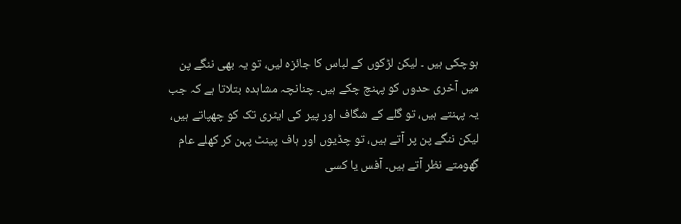ہوچکی ہیں ۔ لیکن لڑکوں کے لباس کا جائزہ لیں، تو یہ بھی ننگے پن میں آخری حدوں کو پہنچ چکے ہیں۔ چنانچہ مشاہدہ بتلاتا ہے کہ جب یہ پہنتے ہیں، تو گلے کے شگاف اور پیر کی ایٹری تک کو چھپاتے ہیں، لیکن ننگے پن پر آتے ہیں، تو چڈیوں اور ہاف پینٹ پہن کر کھلے عام گھومتے نظر آتے ہیں۔ آفس یا کسی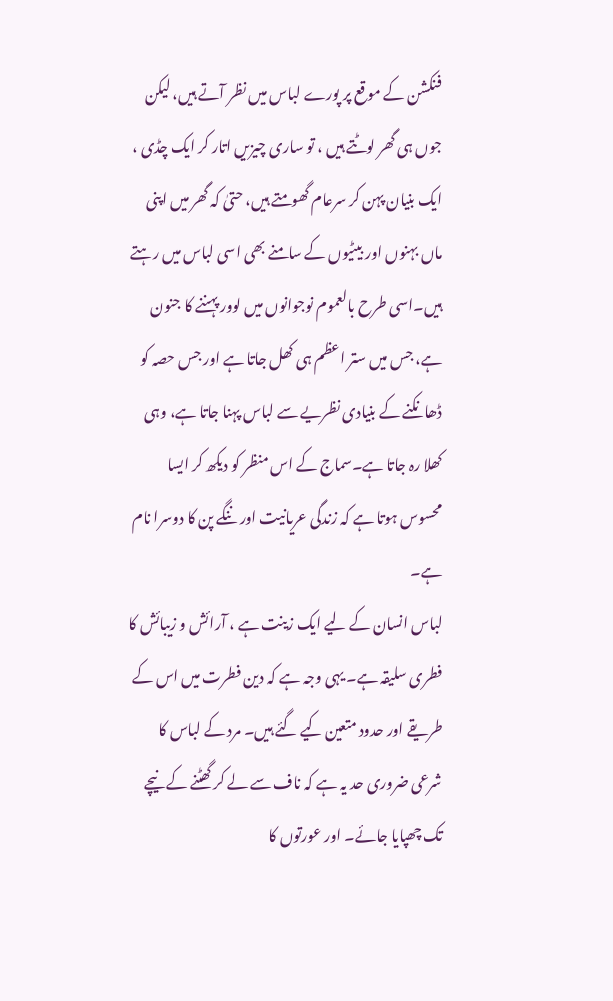فنکشن کے موقع پر پورے لباس میں نظر آتے ہیں، لیکن جوں ہی گھر لوٹتے ہیں ، تو ساری چیزیں اتار کر ایک چڈی ، ایک بنیان پہن کر سرعام گھومتے ہیں، حتیٰ کہ گھر میں اپنی ماں بہنوں اور بیٹیوں کے سامنے بھی اسی لباس میں رہتے ہیں۔اسی طرح بالعموم نوجوانوں میں لوور پہننے کا جنون ہے، جس میں ستر اعظم ہی کھل جاتا ہے اور جس حصہ کو ڈھانکنے کے بنیادی نظریے سے لباس پہنا جاتا ہے، وہی کھلا رہ جاتا ہے۔سماج کے اس منظر کو دیکھ کر ایسا محسوس ہوتا ہے کہ زندگی عریانیت اور ننگے پن کا دوسرا نام ہے۔
لباس انسان کے لیے ایک زینت ہے ، آرائش و زیبائش کا فطری سلیقہ ہے۔ یہی وجہ ہے کہ دین فطرت میں اس کے طریقے اور حدود متعین کیے گئے ہیں۔ مرد کے لباس کا شرعی ضروری حد یہ ہے کہ ناف سے لے کر گھٹنے کے نیچے تک چھپایا جائے۔ اور عورتوں کا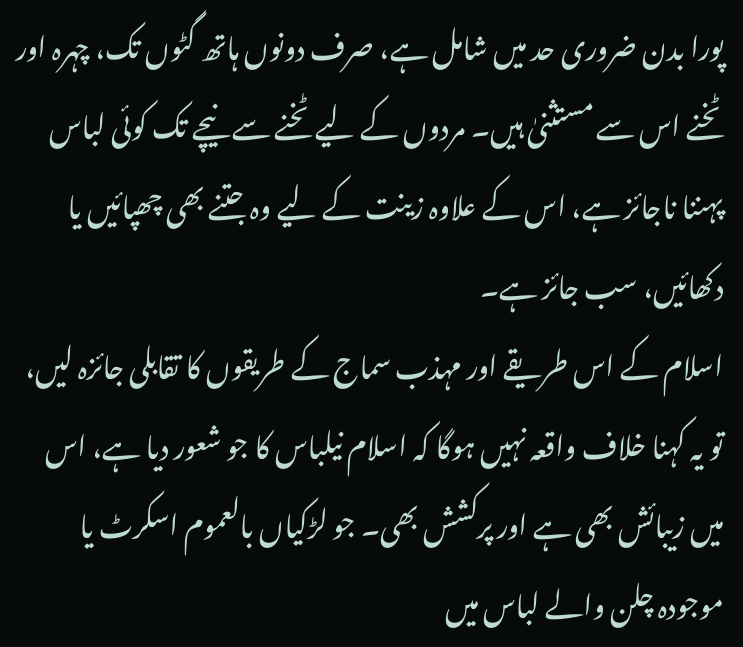پورا بدن ضروری حد میں شامل ہے، صرف دونوں ہاتھ گٹوں تک، چہرہ اور ٹخنے اس سے مستثنیٰ ہیں۔ مردوں کے لیے ٹخنے سے نیچے تک کوئی لباس پہننا ناجائز ہے، اس کے علاوہ زینت کے لیے وہ جتنے بھی چھپائیں یا دکھائیں، سب جائز ہے۔
اسلام کے اس طریقے اور مہذب سماج کے طریقوں کا تقابلی جائزہ لیں، تو یہ کہنا خلاف واقعہ نہیں ہوگا کہ اسلام نیلباس کا جو شعور دیا ہے، اس میں زیبائش بھی ہے اور پرکشش بھی۔ جو لڑکیاں بالعموم اسکرٹ یا موجودہ چلن والے لباس میں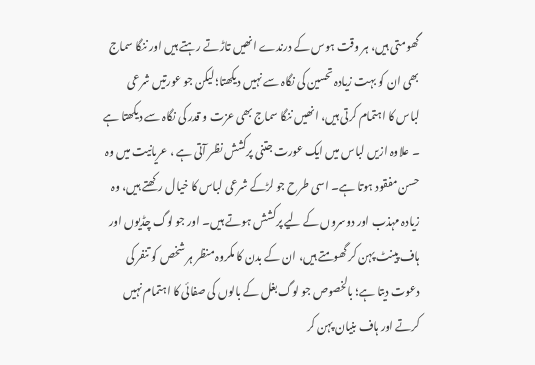گھومتی ہیں، ہر وقت ہوس کے درندے انھیں تاڑتے رہتے ہیں اور ننگا سماج بھی ان کو بہت زیادہ تحسین کی نگاہ سے نہیں دیکھتا؛ لیکن جو عورتیں شرعی لباس کا اہتمام کرتی ہیں، انھیں ننگا سماج بھی عزت و قدر کی نگاہ سے دیکھتا ہے ۔ علاوہ ازیں لباس میں ایک عورت جتنی پرکشش نظر آتی ہے ، عریانیت میں وہ حسن مفقود ہوتا ہے۔ اسی طرح جو لڑکے شرعی لباس کا خیال رکھتے ہیں، وہ زیادہ مہذب اور دوسروں کے لیے پرکشش ہوتے ہیں۔ اور جو لوگ چڈیوں اور ہاف پینٹ پہن کر گھومتے ہیں، ان کے بدن کا مکروہ منظر ہر شخص کو تنفر کی دعوت دیتا ہے؛ بالخصوص جو لوگ بغل کے بالوں کی صفائی کا اہتمام نہیں کرتے اور ہاف بنیان پہن کر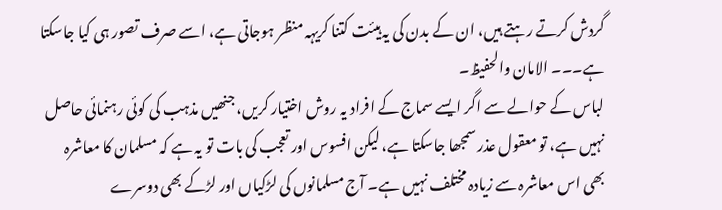گردش کرتے رہتے ہیں، ان کے بدن کی یہ ہیئت کتنا کریہہ منظر ہوجاتی ہے، اسے صرف تصور ہی کیا جاسکتا ہے۔۔۔ الامان والحفیظ۔
لباس کے حوالے سے اگر ایسے سماج کے افراد یہ روش اختیار کریں، جنھیں مذہب کی کوئی رہنمائی حاصل نہیں ہے، تو معقول عذر سمجھا جاسکتا ہے، لیکن افسوس اور تعجب کی بات تو یہ ہے کہ مسلمان کا معاشرہ بھی اس معاشرہ سے زیادہ مختلف نہیں ہے۔ آج مسلمانوں کی لڑکیاں اور لڑکے بھی دوسرے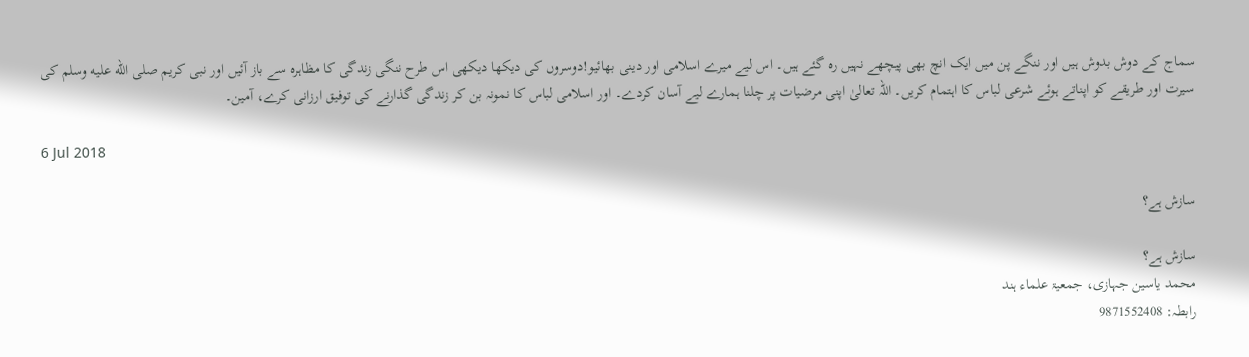سماج کے دوش بدوش ہیں اور ننگے پن میں ایک انچ بھی پیچھے نہیں رہ گئے ہیں۔ اس لیے میرے اسلامی اور دینی بھائیو!دوسروں کی دیکھا دیکھی اس طرح ننگی زندگی کا مظاہرہ سے باز آئیں اور نبی کریم صلى الله عليه وسلم کی سیرت اور طریقے کو اپناتے ہوئے شرعی لباس کا اہتمام کریں۔ اللہ تعالیٰ اپنی مرضیات پر چلنا ہمارے لیے آسان کردے۔ اور اسلامی لباس کا نمونہ بن کر زندگی گذارنے کی توفیق ارزانی کرے، آمین۔

6 Jul 2018

سازش ہے؟

سازش ہے؟
محمد یاسین جہازی، جمعیۃ علماء ہند
رابطہ: 9871552408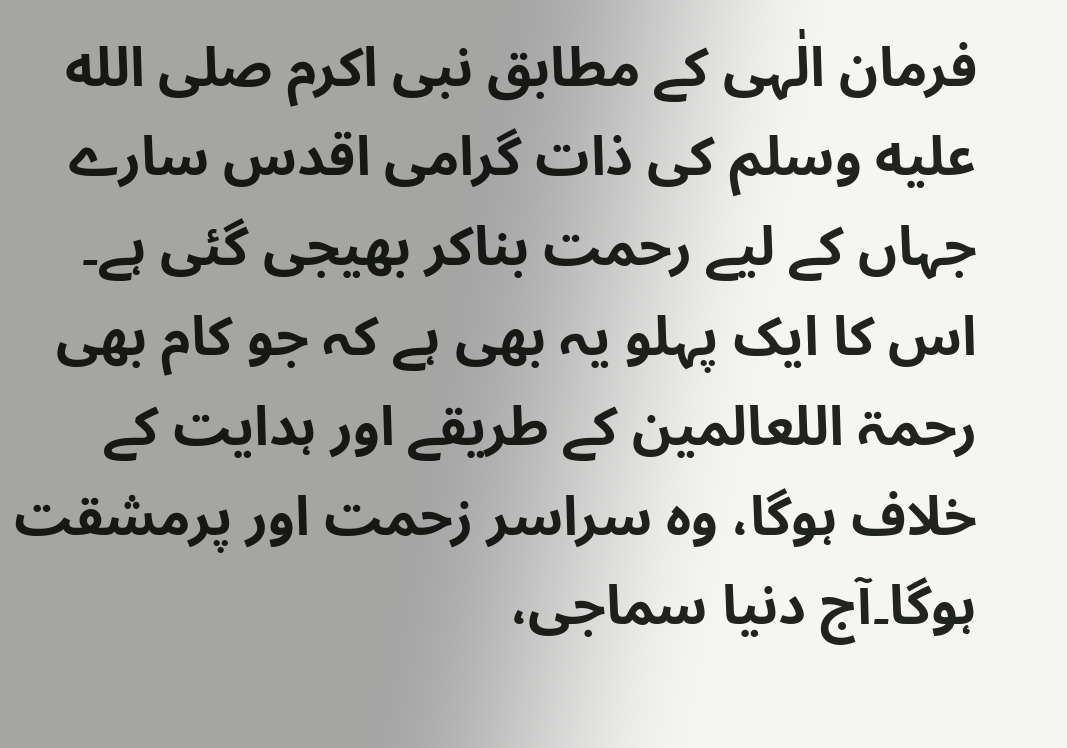فرمان الٰہی کے مطابق نبی اکرم صلى الله عليه وسلم کی ذات گرامی اقدس سارے جہاں کے لیے رحمت بناکر بھیجی گئی ہے۔ اس کا ایک پہلو یہ بھی ہے کہ جو کام بھی رحمۃ اللعالمین کے طریقے اور ہدایت کے خلاف ہوگا، وہ سراسر زحمت اور پرمشقت ہوگا۔آج دنیا سماجی،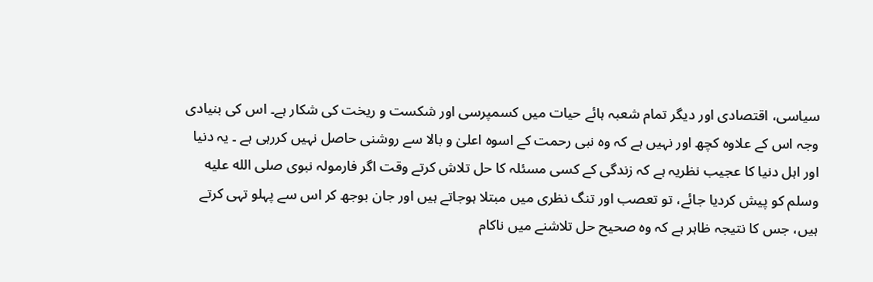سیاسی، اقتصادی اور دیگر تمام شعبہ ہائے حیات میں کسمپرسی اور شکست و ریخت کی شکار ہے۔ اس کی بنیادی وجہ اس کے علاوہ کچھ اور نہیں ہے کہ وہ نبی رحمت کے اسوہ اعلیٰ و بالا سے روشنی حاصل نہیں کررہی ہے ۔ یہ دنیا اور اہل دنیا کا عجیب نظریہ ہے کہ زندگی کے کسی مسئلہ کا حل تلاش کرتے وقت اگر فارمولہ نبوی صلى الله عليه وسلم کو پیش کردیا جائے، تو تعصب اور تنگ نظری میں مبتلا ہوجاتے ہیں اور جان بوجھ کر اس سے پہلو تہی کرتے ہیں، جس کا نتیجہ ظاہر ہے کہ وہ صحیح حل تلاشنے میں ناکام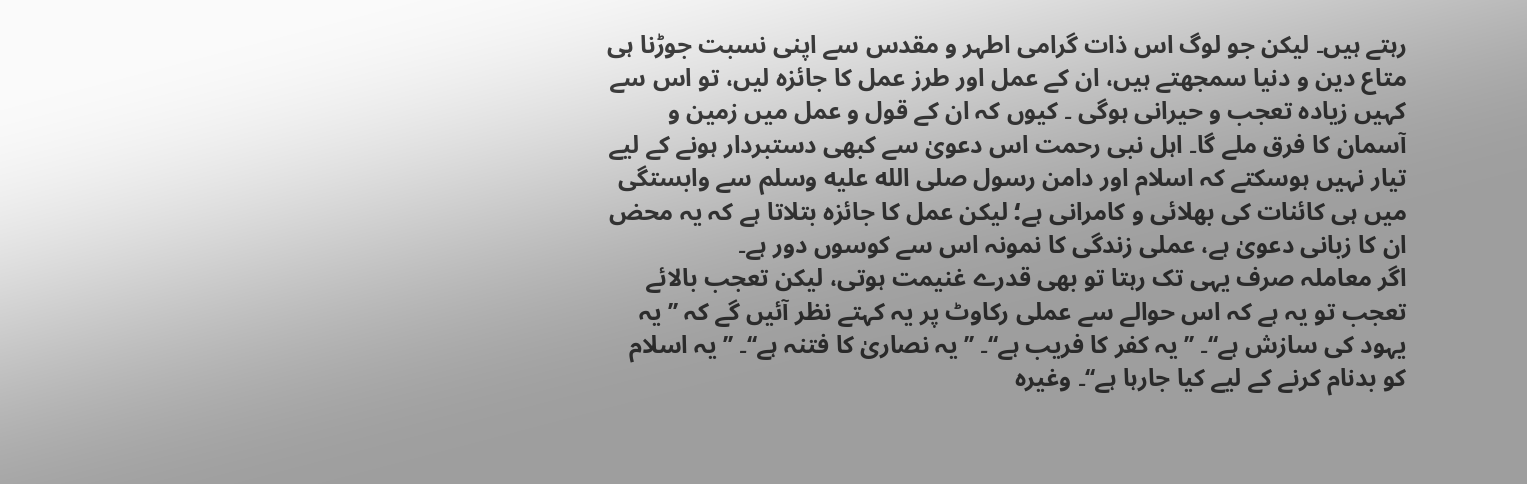رہتے ہیں۔ لیکن جو لوگ اس ذات گرامی اطہر و مقدس سے اپنی نسبت جوڑنا ہی متاع دین و دنیا سمجھتے ہیں، ان کے عمل اور طرز عمل کا جائزہ لیں، تو اس سے کہیں زیادہ تعجب و حیرانی ہوگی ۔ کیوں کہ ان کے قول و عمل میں زمین و آسمان کا فرق ملے گا۔ اہل نبی رحمت اس دعویٰ سے کبھی دستبردار ہونے کے لیے تیار نہیں ہوسکتے کہ اسلام اور دامن رسول صلى الله عليه وسلم سے وابستگی میں ہی کائنات کی بھلائی و کامرانی ہے؛ لیکن عمل کا جائزہ بتلاتا ہے کہ یہ محض ان کا زبانی دعویٰ ہے، عملی زندگی کا نمونہ اس سے کوسوں دور ہے۔
اگر معاملہ صرف یہی تک رہتا تو بھی قدرے غنیمت ہوتی، لیکن تعجب بالائے تعجب تو یہ ہے کہ اس حوالے سے عملی رکاوٹ پر یہ کہتے نظر آئیں گے کہ ’’یہ یہود کی سازش ہے‘‘۔ ’’یہ کفر کا فریب ہے‘‘۔ ’’یہ نصاریٰ کا فتنہ ہے‘‘۔ ’’یہ اسلام کو بدنام کرنے کے لیے کیا جارہا ہے‘‘۔ وغیرہ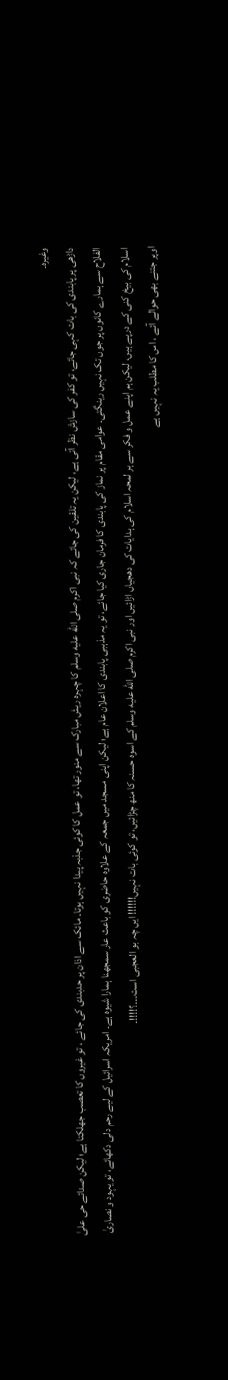وغیرہ۔
داڑھی پر پابندی کی بات کہی جائے، تو کفر کی سازش نظر آتی ہے، لیکن یہ تلقین کی جائے کہ نبی اکرم صلى الله عليه وسلم کا چہرہ ریش مبارک سے منور تھا، تو عمل کا کوئی جذبہ پیدا نہیں ہوتا۔ مائک سے اذان پر حدبندی کی جائے ، تو غیروں کا تعصب جھلکتا ہے؛ لیکن صدائے حی علیٰ الفلاح سے ہمارے کانوں پر جوں تک نہیں رینگتی۔ عوامی مقام پر نماز کی پابندی کا فرمان جاری کیا جائے، تو یہ مذہبی پابندی کا اعلان عام ہے؛ لیکن اپنی مسجد میں جمعہ کے علاوہ حاضری کو باعث عار سمجھنا ہمارا شیوہ ہے۔ امریکہ اسرائیل کے لیے رحم دلی دکھائے، تو یہود و نصاریٰ اسلام کی بیخ کنی کے درپے ہیں، لیکن ہم اپنے عمل و فکر سے ہر لمحہ اسلام کی ہدایات کی دھجیاں اڑائیں اور نبی اکرم صلى الله عليه وسلم کے اسوہ حسنہ کا منھ چڑائیں، تو کوئی بات نہیں!!!!!! ایں چہ بو العجبی است۔۔۔؟!!!!۔
اوپر جتنے بھی حوالے آئے ، اس کا مطلب یہ نہیں ہے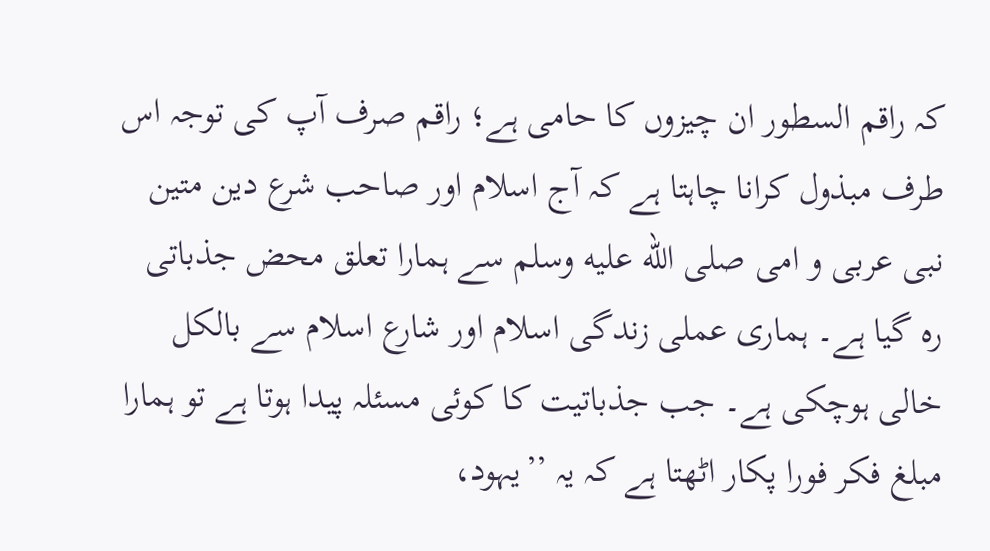کہ راقم السطور ان چیزوں کا حامی ہے؛ راقم صرف آپ کی توجہ اس طرف مبذول کرانا چاہتا ہے کہ آج اسلام اور صاحب شرع دین متین نبی عربی و امی صلى الله عليه وسلم سے ہمارا تعلق محض جذباتی رہ گیا ہے۔ ہماری عملی زندگی اسلام اور شارع اسلام سے بالکل خالی ہوچکی ہے۔ جب جذباتیت کا کوئی مسئلہ پیدا ہوتا ہے تو ہمارا مبلغ فکر فورا پکار اٹھتا ہے کہ یہ ’’یہود،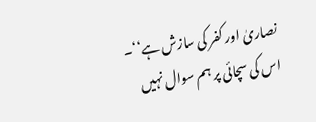نصاریٰ اور کفر کی سازش ہے‘‘۔ اس کی سچائی پر ہم سوال نہیں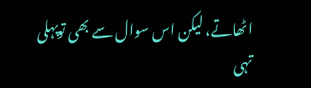اٹھاتے، لیکن اس سوال سے بھی توپہلی تہی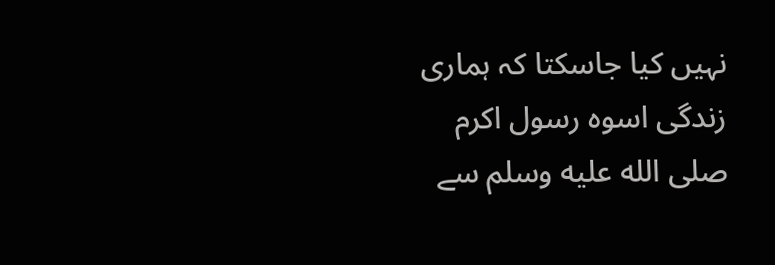نہیں کیا جاسکتا کہ ہماری زندگی اسوہ رسول اکرم صلى الله عليه وسلم سے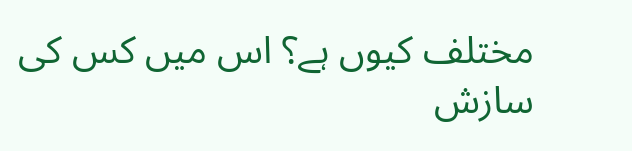مختلف کیوں ہے؟ اس میں کس کی سازش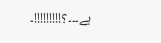ہے۔۔۔؟!!!!!!!!!۔